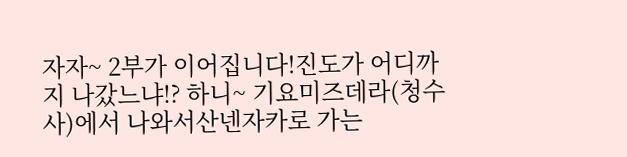자자~ 2부가 이어집니다!진도가 어디까지 나갔느냐!? 하니~ 기요미즈데라(청수사)에서 나와서산넨자카로 가는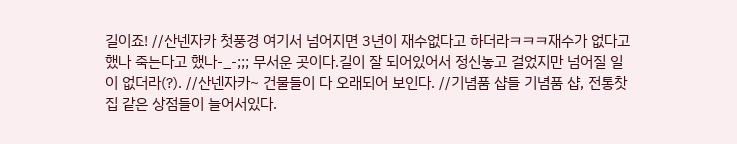길이죠! //산넨자카 첫풍경 여기서 넘어지면 3년이 재수없다고 하더라ㅋㅋㅋ재수가 없다고 했나 죽는다고 했나-_-;;; 무서운 곳이다.길이 잘 되어있어서 정신놓고 걸었지만 넘어질 일이 없더라(?). //산넨자카~ 건물들이 다 오래되어 보인다. //기념품 샵들 기념품 샵, 전통찻집 같은 상점들이 늘어서있다.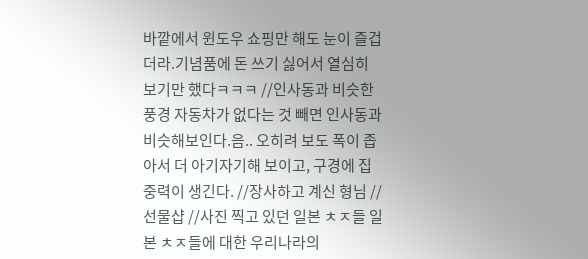바깥에서 윈도우 쇼핑만 해도 눈이 즐겁더라.기념품에 돈 쓰기 싫어서 열심히 보기만 했다ㅋㅋㅋ //인사동과 비슷한 풍경 자동차가 없다는 것 빼면 인사동과 비슷해보인다.음.. 오히려 보도 폭이 좁아서 더 아기자기해 보이고, 구경에 집중력이 생긴다. //장사하고 계신 형님 //선물샵 //사진 찍고 있던 일본 ㅊㅈ들 일본 ㅊㅈ들에 대한 우리나라의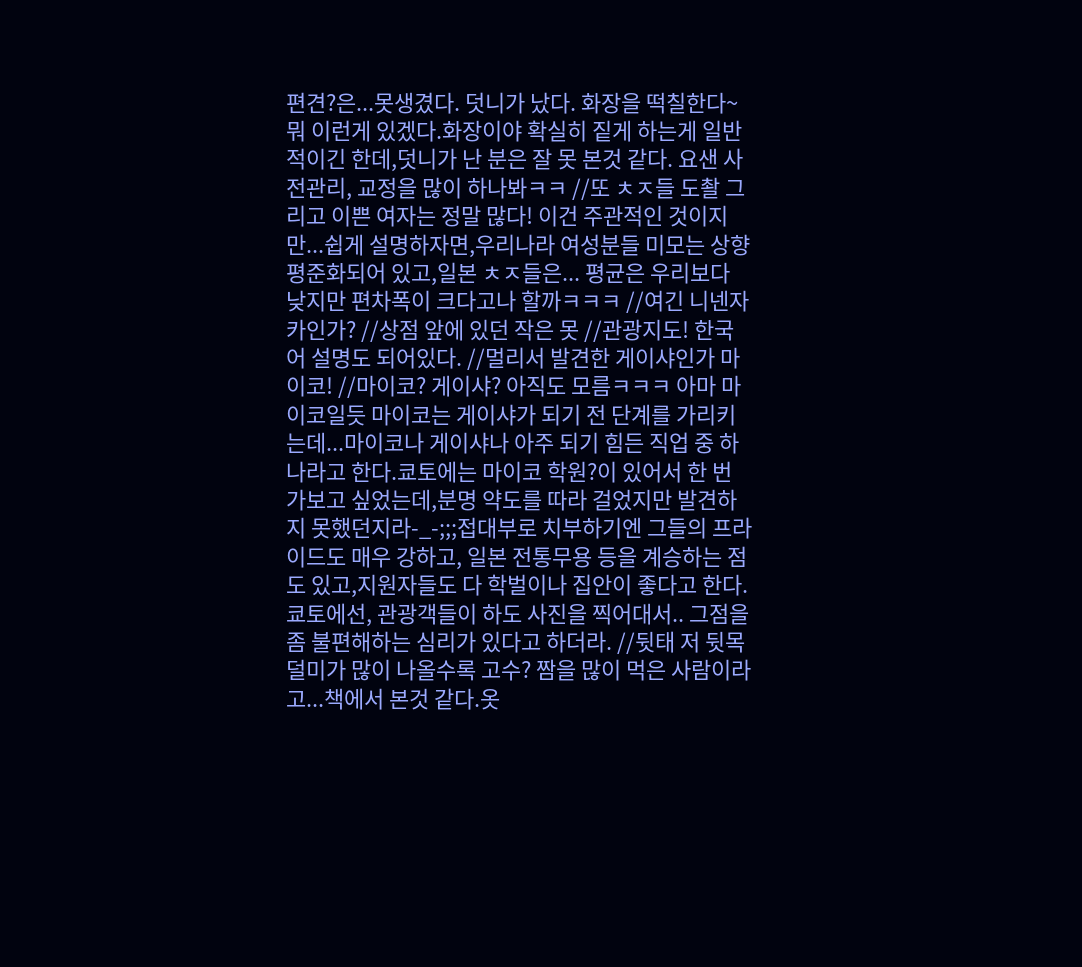편견?은...못생겼다. 덧니가 났다. 화장을 떡칠한다~ 뭐 이런게 있겠다.화장이야 확실히 짙게 하는게 일반적이긴 한데,덧니가 난 분은 잘 못 본것 같다. 요샌 사전관리, 교정을 많이 하나봐ㅋㅋ //또 ㅊㅈ들 도촬 그리고 이쁜 여자는 정말 많다! 이건 주관적인 것이지만...쉽게 설명하자면,우리나라 여성분들 미모는 상향평준화되어 있고,일본 ㅊㅈ들은... 평균은 우리보다 낮지만 편차폭이 크다고나 할까ㅋㅋㅋ //여긴 니넨자카인가? //상점 앞에 있던 작은 못 //관광지도! 한국어 설명도 되어있다. //멀리서 발견한 게이샤인가 마이코! //마이코? 게이샤? 아직도 모름ㅋㅋㅋ 아마 마이코일듯 마이코는 게이샤가 되기 전 단계를 가리키는데...마이코나 게이샤나 아주 되기 힘든 직업 중 하나라고 한다.쿄토에는 마이코 학원?이 있어서 한 번 가보고 싶었는데,분명 약도를 따라 걸었지만 발견하지 못했던지라-_-;;;접대부로 치부하기엔 그들의 프라이드도 매우 강하고, 일본 전통무용 등을 계승하는 점도 있고,지원자들도 다 학벌이나 집안이 좋다고 한다.쿄토에선, 관광객들이 하도 사진을 찍어대서.. 그점을 좀 불편해하는 심리가 있다고 하더라. //뒷태 저 뒷목덜미가 많이 나올수록 고수? 짬을 많이 먹은 사람이라고...책에서 본것 같다.옷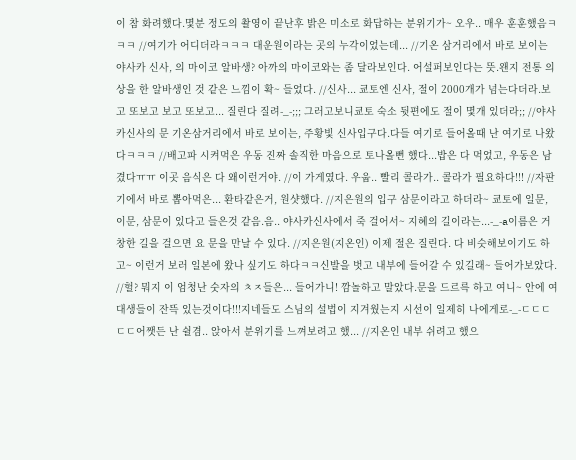이 참 화려했다.몇분 정도의 촬영이 끝난후 밝은 미소로 화답하는 분위기가~ 오우.. 매우 훈훈했음ㅋㅋㅋ //여기가 어디더라ㅋㅋㅋ 대운원이라는 곳의 누각이었는데... //기온 삼거리에서 바로 보이는 야사카 신사, 의 마이코 알바생? 아까의 마이코와는 좀 달라보인다. 어설퍼보인다는 뜻.왠지 전통 의상을 한 알바생인 것 같은 느낌이 확~ 들었다. //신사... 쿄토엔 신사, 절이 2000개가 넘는다더라.보고 또보고 보고 또보고... 질린다 질려-_-;;; 그러고보니쿄토 숙소 뒷편에도 절이 몇개 있더라;; //야사카신사의 문 기온삼거리에서 바로 보이는, 주황빛 신사입구다.다들 여기로 들어올때 난 여기로 나왔다ㅋㅋㅋ //배고파 시켜먹은 우동 진짜 솔직한 마음으로 토나올뻔 했다...밥은 다 먹었고, 우동은 남겼다ㅠㅠ 이곳 음식은 다 왜이런거야. //이 가게였다. 우웁.. 빨리 콜라가.. 콜라가 필요하다!!! //자판기에서 바로 뽑아먹은... 환타같은거, 원샷했다. //지은원의 입구 삼문이라고 하더라~ 쿄토에 일문, 이문, 삼문이 있다고 들은것 같음.음.. 야사카신사에서 죽 걸어서~ 지혜의 길이라는...-_-a이름은 거창한 길을 걸으면 요 문을 만날 수 있다. //지은원(지온인) 이제 절은 질린다. 다 비슷해보이기도 하고~ 이런거 보러 일본에 왔나 싶기도 하다ㅋㅋ신발을 벗고 내부에 들어갈 수 있길래~ 들어가보았다. //헐? 뭐지 이 엄청난 숫자의 ㅊㅈ들은... 들어가니! 깜놀하고 말았다.문을 드르륵 하고 여니~ 안에 여대생들이 잔뜩 있는것이다!!!지네들도 스님의 설법이 지겨웠는지 시선이 일제히 나에게로-_-ㄷㄷㄷㄷㄷ어쨋든 난 쉴겸.. 앉아서 분위기를 느껴보려고 했... //지온인 내부 쉬려고 했으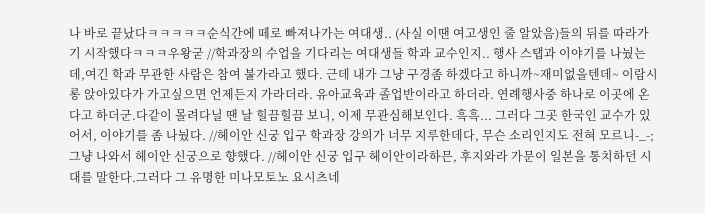나 바로 끝났다ㅋㅋㅋㅋㅋ순식간에 떼로 빠져나가는 여대생.. (사실 이땐 여고생인 줄 알았음)들의 뒤를 따라가기 시작했다ㅋㅋㅋ우왕굳 //학과장의 수업을 기다리는 여대생들 학과 교수인지.. 행사 스탭과 이야기를 나눴는데,여긴 학과 무관한 사람은 참여 불가라고 했다. 근데 내가 그냥 구경좀 하겠다고 하니까~재미없을텐데~ 이람시롱 앉아있다가 가고싶으면 언제든지 가라더라. 유아교육과 졸업반이라고 하더라. 연례행사중 하나로 이곳에 온다고 하더군.다같이 몰려다닐 땐 날 힐끔힐끔 보니, 이제 무관심해보인다. 흑흑... 그러다 그곳 한국인 교수가 있어서, 이야기를 좀 나눴다. //헤이안 신궁 입구 학과장 강의가 너무 지루한데다, 무슨 소리인지도 전혀 모르니-_-;그냥 나와서 헤이안 신궁으로 향했다. //헤이안 신궁 입구 헤이안이라하믄, 후지와라 가문이 일본을 통치하던 시대를 말한다.그러다 그 유명한 미나모토노 요시츠네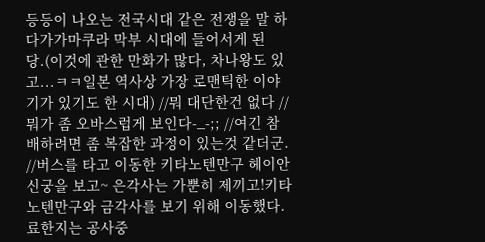등등이 나오는 전국시대 같은 전쟁을 말 하다가가마쿠라 막부 시대에 들어서게 된당.(이것에 관한 만화가 많다, 차나왕도 있고...ㅋㅋ일본 역사상 가장 로맨틱한 이야기가 있기도 한 시대) //뭐 대단한건 없다 //뭐가 좀 오바스럽게 보인다-_-;; //여긴 참배하려면 좀 복잡한 과정이 있는것 같더군. //버스를 타고 이동한 키타노텐만구 헤이안신궁을 보고~ 은각사는 가뿐히 제끼고!키타노텐만구와 금각사를 보기 위해 이동했다. 료한지는 공사중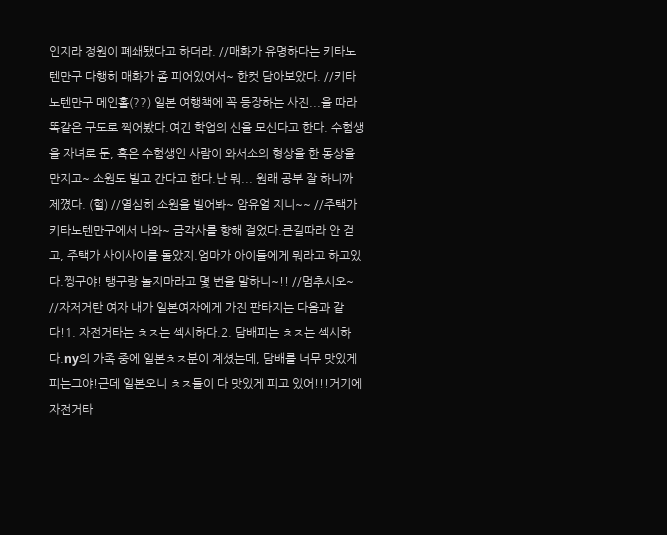인지라 정원이 폐쇄됐다고 하더라. //매화가 유명하다는 키타노텐만구 다행히 매화가 좀 피어있어서~ 한컷 담아보았다. //키타노텐만구 메인홀(??) 일본 여행책에 꼭 등장하는 사진...을 따라 똑같은 구도로 찍어봤다.여긴 학업의 신을 모신다고 한다. 수험생을 자녀로 둔, 혹은 수험생인 사람이 와서소의 형상을 한 동상을 만지고~ 소원도 빌고 간다고 한다.난 뭐... 원래 공부 잘 하니까 제꼈다. (헐) //열심히 소원을 빌어봐~ 암유얼 지니~~ //주택가 키타노텐만구에서 나와~ 금각사를 향해 걸었다.큰길따라 안 걷고, 주택가 사이사이를 돌았지.엄마가 아이들에게 뭐라고 하고있다.찡구야! 탱구랑 놀지마라고 몇 번을 말하니~!! //멈추시오~ //자저거탄 여자 내가 일본여자에게 가진 판타지는 다음과 같다!1. 자전거타는 ㅊㅈ는 섹시하다.2. 담배피는 ㅊㅈ는 섹시하다.ny의 가족 중에 일본ㅊㅈ분이 계셨는데, 담배를 너무 맛있게 피는그야!근데 일본오니 ㅊㅈ들이 다 맛있게 피고 있어!!!거기에 자전거타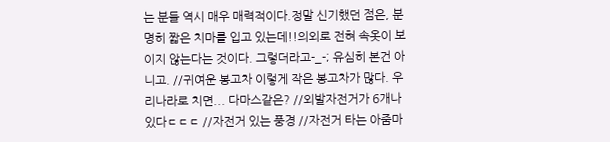는 분들 역시 매우 매력적이다.정말 신기했던 점은, 분명히 짧은 치마를 입고 있는데!!의외로 전혀 속옷이 보이지 않는다는 것이다. 그렇더라고-_-; 유심히 본건 아니고. //귀여운 봉고차 이렇게 작은 봉고차가 많다. 우리나라로 치면... 다마스같은? //외발자전거가 6개나 있다ㄷㄷㄷ //자전거 있는 풍경 //자전거 타는 아줌마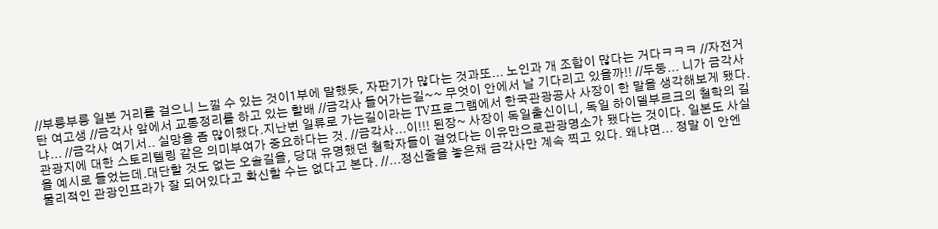//부릉부릉 일본 거리를 걸으니 느낄 수 있는 것이1부에 말했듯, 자판기가 많다는 것과또... 노인과 개 조합이 많다는 거다ㅋㅋㅋ //자전거탄 여고생 //금각사 앞에서 교통정리를 하고 있는 할배 //금각사 들어가는길~~ 무엇이 안에서 날 기다리고 있을까!! //두둥... 니가 금각사냐... //금각사 여기서.. 실망을 좀 많이했다.지난번 일류로 가는길이라는 TV프로그램에서 한국관광공사 사장이 한 말을 생각해보게 됐다.관광지에 대한 스토리텔링 같은 의미부여가 중요하다는 것. //금각사...이!!! 된장~ 사장이 독일출신이니, 독일 하이델부르크의 철학의 길을 예시로 들었는데.대단할 것도 없는 오솔길을, 당대 유명했던 철학자들이 걸었다는 이유만으로관광명소가 됐다는 것이다. 일본도 사실 물리적인 관광인프라가 잘 되어있다고 확신할 수는 없다고 본다. //...정신줄을 놓은채 금각사만 계속 찍고 있다. 왜냐면... 정말 이 안엔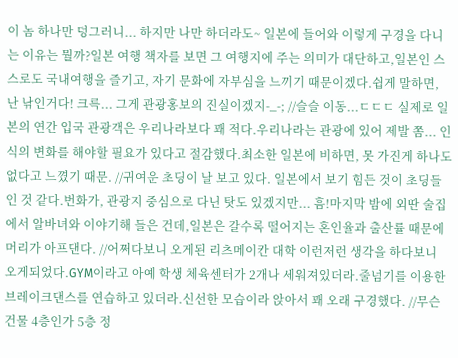이 놈 하나만 덩그러니... 하지만 나만 하더라도~ 일본에 들어와 이렇게 구경을 다니는 이유는 뭘까?일본 여행 책자를 보면 그 여행지에 주는 의미가 대단하고,일본인 스스로도 국내여행을 즐기고, 자기 문화에 자부심을 느끼기 때문이겠다.쉽게 말하면, 난 낚인거다! 크륵... 그게 관광홍보의 진실이겠지-_-; //슬슬 이동...ㄷㄷㄷ 실제로 일본의 연간 입국 관광객은 우리나라보다 꽤 적다.우리나라는 관광에 있어 제발 쫌... 인식의 변화를 해야할 필요가 있다고 절감했다.최소한 일본에 비하면, 못 가진게 하나도 없다고 느꼈기 때문. //귀여운 초딩이 날 보고 있다. 일본에서 보기 힘든 것이 초딩들인 것 같다.번화가, 관광지 중심으로 다닌 탓도 있겠지만... 흠!마지막 밤에 외딴 술집에서 알바녀와 이야기해 들은 건데,일본은 갈수록 떨어지는 혼인율과 출산률 때문에 머리가 아프댄다. //어쩌다보니 오게된 리츠메이칸 대학 이런저런 생각을 하다보니 오게되었다.GYM이라고 아예 학생 체육센터가 2개나 세워져있더라.줄넘기를 이용한 브레이크댄스를 연습하고 있더라.신선한 모습이라 앉아서 꽤 오래 구경했다. //무슨 건물 4층인가 5층 정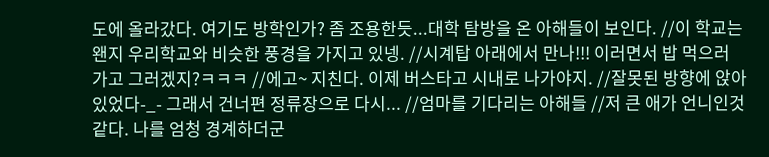도에 올라갔다. 여기도 방학인가? 좀 조용한듯...대학 탐방을 온 아해들이 보인다. //이 학교는 왠지 우리학교와 비슷한 풍경을 가지고 있넹. //시계탑 아래에서 만나!!! 이러면서 밥 먹으러 가고 그러겠지?ㅋㅋㅋ //에고~ 지친다. 이제 버스타고 시내로 나가야지. //잘못된 방향에 앉아있었다-_- 그래서 건너편 정류장으로 다시... //엄마를 기다리는 아해들 //저 큰 애가 언니인것 같다. 나를 엄청 경계하더군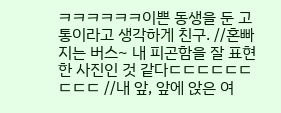ㅋㅋㅋㅋㅋㅋ이쁜 동생을 둔 고통이라고 생각하게 친구. //혼빠지는 버스~ 내 피곤함을 잘 표현한 사진인 것 같다ㄷㄷㄷㄷㄷㄷㄷㄷㄷ //내 앞, 앞에 앉은 여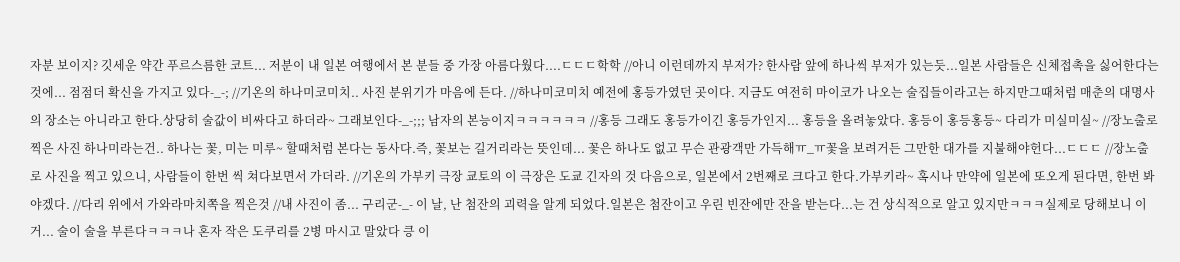자분 보이지? 깃세운 약간 푸르스름한 코트... 저분이 내 일본 여행에서 본 분들 중 가장 아름다웠다....ㄷㄷㄷ학학 //아니 이런데까지 부저가? 한사람 앞에 하나씩 부저가 있는듯...일본 사람들은 신체접촉을 싫어한다는 것에... 점점더 확신을 가지고 있다-_-; //기온의 하나미코미치.. 사진 분위기가 마음에 든다. //하나미코미치 예전에 홍등가였던 곳이다. 지금도 여전히 마이코가 나오는 술집들이라고는 하지만그때처럼 매춘의 대명사의 장소는 아니라고 한다.상당히 술값이 비싸다고 하더라~ 그래보인다-_-;;; 남자의 본능이지ㅋㅋㅋㅋㅋㅋ //홍등 그래도 홍등가이긴 홍등가인지... 홍등을 올려놓았다. 홍등이 홍등홍등~ 다리가 미실미실~ //장노출로 찍은 사진 하나미라는건.. 하나는 꽃, 미는 미루~ 할때처럼 본다는 동사다.즉, 꽃보는 길거리라는 뜻인데... 꽃은 하나도 없고 무슨 관광객만 가득해ㅠ_ㅠ꽃을 보려거든 그만한 대가를 지불해야헌다...ㄷㄷㄷ //장노출로 사진을 찍고 있으니, 사람들이 한번 씩 쳐다보면서 가더라. //기온의 가부키 극장 쿄토의 이 극장은 도쿄 긴자의 것 다음으로, 일본에서 2번째로 크다고 한다.가부키라~ 혹시나 만약에 일본에 또오게 된다면, 한번 봐야겠다. //다리 위에서 가와라마치쪽을 찍은것 //내 사진이 좀... 구리군-_- 이 날, 난 첨잔의 괴력을 알게 되었다.일본은 첨잔이고 우린 빈잔에만 잔을 받는다...는 건 상식적으로 알고 있지만ㅋㅋㅋ실제로 당해보니 이거... 술이 술을 부른다ㅋㅋㅋ나 혼자 작은 도쿠리를 2병 마시고 말았다 킁 이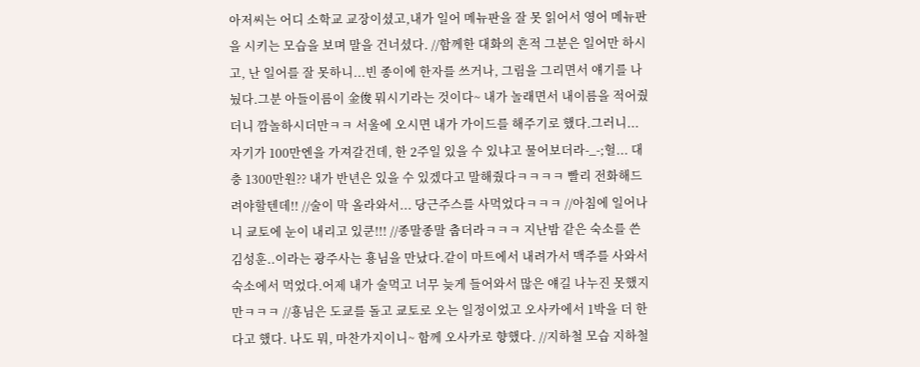아저씨는 어디 소학교 교장이셨고,내가 일어 메뉴판을 잘 못 읽어서 영어 메뉴판을 시키는 모습을 보며 말을 건너셨다. //함께한 대화의 흔적 그분은 일어만 하시고, 난 일어를 잘 못하니...빈 종이에 한자를 쓰거나, 그림을 그리면서 얘기를 나눴다.그분 아들이름이 金俊 뭐시기라는 것이다~ 내가 놀래면서 내이름을 적어줬더니 깜놀하시더만ㅋㅋ 서울에 오시면 내가 가이드를 해주기로 했다.그러니... 자기가 100만엔을 가져갈건데, 한 2주일 있을 수 있냐고 물어보더라-_-;헐... 대충 1300만원?? 내가 반년은 있을 수 있겠다고 말해줬다ㅋㅋㅋㅋ 빨리 전화해드려야할텐데!! //술이 막 올라와서... 당근주스를 사먹었다ㅋㅋㅋ //아침에 일어나니 쿄토에 눈이 내리고 있쿤!!! //종말종말 춥더라ㅋㅋㅋ 지난밤 같은 숙소를 쓴 김성훈..이라는 광주사는 횽님을 만났다.같이 마트에서 내려가서 맥주를 사와서 숙소에서 먹었다.어제 내가 술먹고 너무 늦게 들어와서 많은 얘길 나누진 못했지만ㅋㅋㅋ //횽님은 도쿄를 돌고 쿄토로 오는 일정이었고 오사카에서 1박을 더 한다고 했다. 나도 뭐, 마찬가지이니~ 함께 오사카로 향했다. //지하철 모습 지하철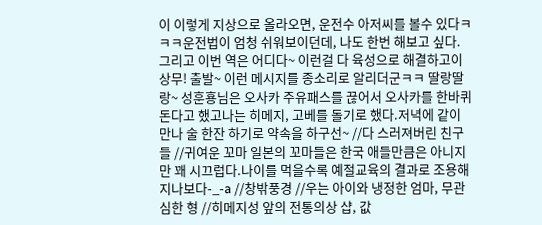이 이렇게 지상으로 올라오면, 운전수 아저씨를 볼수 있다ㅋㅋㅋ운전법이 엄청 쉬워보이던데, 나도 한번 해보고 싶다. 그리고 이번 역은 어디다~ 이런걸 다 육성으로 해결하고이상무! 출발~ 이런 메시지를 종소리로 알리더군ㅋㅋ 딸랑딸랑~ 성훈횽님은 오사카 주유패스를 끊어서 오사카를 한바퀴 돈다고 했고나는 히메지, 고베를 돌기로 했다.저녁에 같이 만나 술 한잔 하기로 약속을 하구선~ //다 스러져버린 친구들 //귀여운 꼬마 일본의 꼬마들은 한국 애들만큼은 아니지만 꽤 시끄럽다.나이를 먹을수록 예절교육의 결과로 조용해지나보다-_-a //창밖풍경 //우는 아이와 냉정한 엄마, 무관심한 형 //히메지성 앞의 전통의상 샵, 값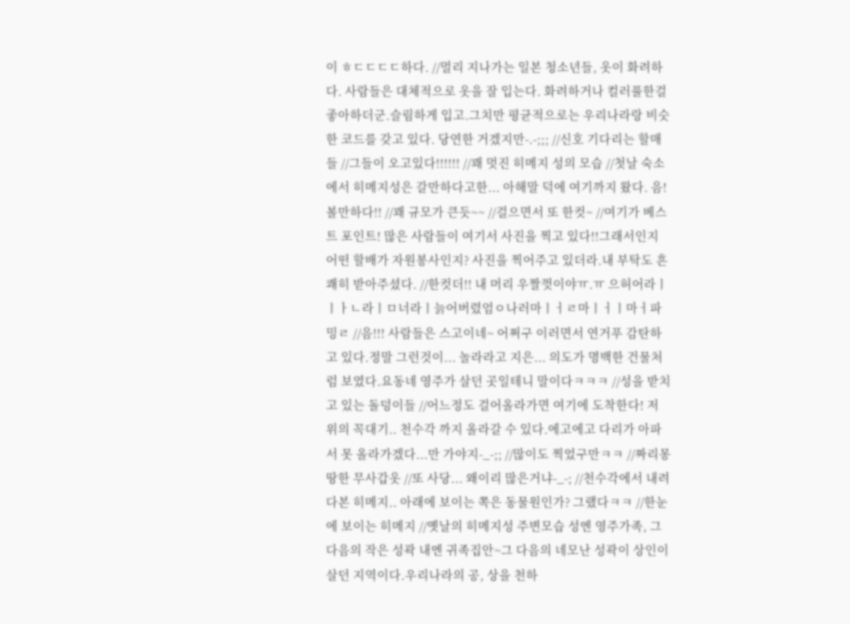이 ㅎㄷㄷㄷㄷ하다. //멀리 지나가는 일본 청소년들, 옷이 화려하다. 사람들은 대체적으로 옷을 잘 입는다. 화려하거나 컬러풀한걸 좋아하더군.슬림하게 입고.그치만 평균적으로는 우리나라랑 비슷한 코드를 갖고 있다. 당연한 거겠지만-.-;;; //신호 기다리는 할매들 //그들이 오고있다!!!!!! //꽤 멋진 히메지 성의 모습 //첫날 숙소에서 히메지성은 갈만하다고한... 아해말 덕에 여기까지 왔다. 음! 볼만하다!! //꽤 규모가 큰듯~~ //걸으면서 또 한컷~ //여기가 베스트 포인트! 많은 사람들이 여기서 사진을 찍고 있다!!그래서인지 어떤 할배가 자원봉사인지? 사진을 찍어주고 있더라.내 부탁도 흔쾌히 받아주셨다. //한컷더!! 내 머리 우짤껏이야ㅠ.ㅠ 으허어라ㅣㅣㅏㄴ라ㅣㅁ너라ㅣ늙어버렸엄ㅇ나러마ㅣㅓㄹ마ㅣㅓㅣ마ㅓ파밍ㄹ //음!!! 사람들은 스고이네~ 어쩌구 이러면서 연거푸 감탄하고 있다.정말 그런것이... 놀라라고 지은... 의도가 명백한 건물처럼 보였다.요동네 영주가 살던 곳일테니 말이다ㅋㅋㅋ //성을 받치고 있는 돌덩이들 //어느정도 걸어올라가면 여기에 도착한다! 저 위의 꼭대기.. 천수각 까지 올라갈 수 있다.에고에고 다리가 아파서 못 올라가겠다...만 가야지-_-;; //많이도 찍었구만ㅋㅋ //짜리몽땅한 무사갑옷 //또 사당... 왜이리 많은거냐-_-; //천수각에서 내려다본 히메지.. 아래에 보이는 쪽은 동물원인가? 그랬다ㅋㅋ //한눈에 보이는 히메지 //옛날의 히메지성 주변모습 성엔 영주가족, 그 다음의 작은 성곽 내엔 귀족집안~그 다음의 네모난 성곽이 상인이 살던 지역이다.우리나라의 공, 상을 천하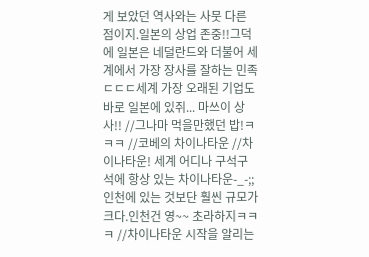게 보았던 역사와는 사뭇 다른 점이지.일본의 상업 존중!!그덕에 일본은 네덜란드와 더불어 세계에서 가장 장사를 잘하는 민족ㄷㄷㄷ세계 가장 오래된 기업도 바로 일본에 있쥐... 마쓰이 상사!! //그나마 먹을만했던 밥!ㅋㅋㅋ //코베의 차이나타운 //차이나타운! 세계 어디나 구석구석에 항상 있는 차이나타운-_-;;인천에 있는 것보단 훨씬 규모가 크다.인천건 영~~ 초라하지ㅋㅋㅋ //차이나타운 시작을 알리는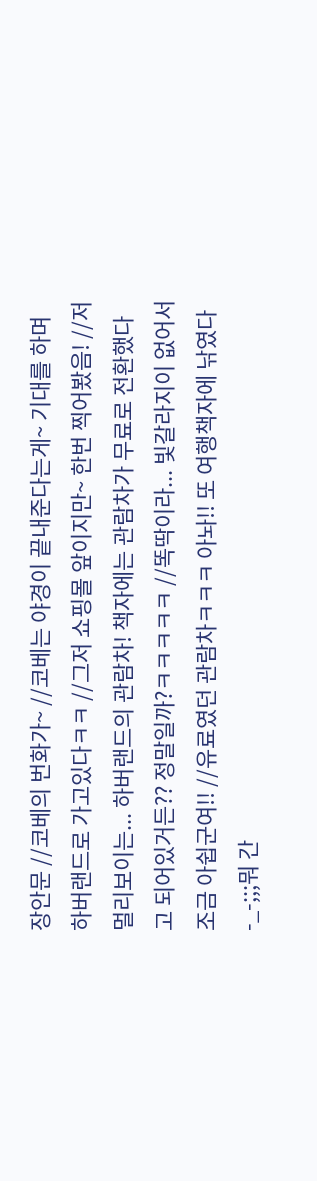장안문 //코베의 번화가~ //코베는 야경이 끝내준다는게~ 기대를 하며 하버랜드로 가고있다ㅋㅋ //그저 쇼핑몰 앞이지만~ 한번 찍어봤음! //저 멀리보이는... 하버랜드의 관람차! 책자에는 관람차가 무료로 전환했다고 되어있거든?? 정말일까?ㅋㅋㅋㅋㅋ //똑딱이라... 빛갈라지이 없어서 조금 아쉽군여!! //유료였던 관람차ㅋㅋㅋ 아놔!! 또 여행책자에 낚였다-_-;;;뭐 간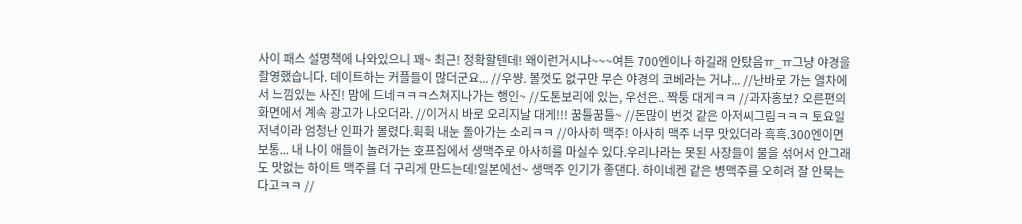사이 패스 설명책에 나와있으니 꽤~ 최근! 정확할텐데! 왜이런거시냐~~~여튼 700엔이나 하길래 안탔음ㅠ_ㅠ그냥 야경을 촬영했습니다. 데이트하는 커플들이 많더군요... //우썅. 볼껏도 없구만 무슨 야경의 코베라는 거냐... //난바로 가는 열차에서 느낌있는 사진! 맘에 드네ㅋㅋㅋ스쳐지나가는 행인~ //도톤보리에 있는, 우선은.. 짝퉁 대게ㅋㅋ //과자홍보? 오른편의 화면에서 계속 광고가 나오더라. //이거시 바로 오리지날 대게!!! 꿈틀꿈틀~ //돈많이 번것 같은 아저씨그림ㅋㅋㅋ 토요일 저녁이라 엄청난 인파가 몰렸다.휙휙 내눈 돌아가는 소리ㅋㅋ //아사히 맥주! 아사히 맥주 너무 맛있더라 흑흑.300엔이면 보통... 내 나이 애들이 놀러가는 호프집에서 생맥주로 아사히를 마실수 있다.우리나라는 못된 사장들이 물을 섞어서 안그래도 맛없는 하이트 맥주를 더 구리게 만드는데!일본에선~ 생맥주 인기가 좋댄다. 하이네켄 같은 병맥주를 오히려 잘 안묵는다고ㅋㅋ //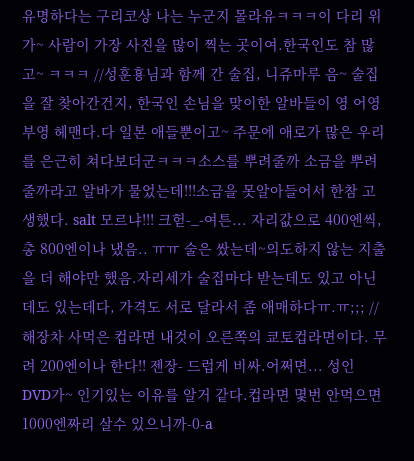유명하다는 구리코상 나는 누군지 몰라유ㅋㅋㅋ이 다리 위가~ 사람이 가장 사진을 많이 찍는 곳이여.한국인도 참 많고~ ㅋㅋㅋ //성훈횽님과 함께 간 술집, 니쥬마루 음~ 술집을 잘 찾아간건지, 한국인 손님을 맞이한 알바들이 영 어영부영 헤맨다.다 일본 애들뿐이고~ 주문에 애로가 많은 우리를 은근히 쳐다보더군ㅋㅋㅋ소스를 뿌려줄까 소금을 뿌려줄까라고 알바가 물었는데!!!소금을 못알아들어서 한참 고생했다. salt 모르냐!!! 크헏-_-여튼... 자리값으로 400엔씩, 총 800엔이나 냈음.. ㅠㅠ 술은 쌌는데~의도하지 않는 지출을 더 해야만 했음.자리세가 술집마다 받는데도 있고 아닌데도 있는데다, 가격도 서로 달라서 좀 애매하다ㅠ.ㅠ;;; //해장차 사먹은 컵라면 내것이 오른쪽의 쿄토컵라면이다. 무려 200엔이나 한다!! 젠장- 드럽게 비싸.어쩌면... 성인 DVD가~ 인기있는 이유를 알거 같다.컵라면 몇번 안먹으면 1000엔짜리 살수 있으니까-0-a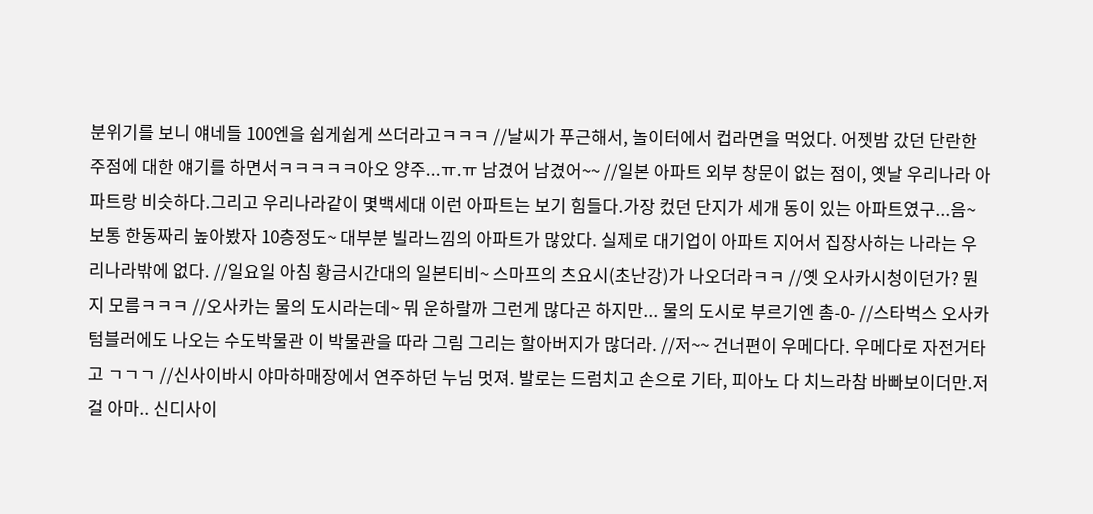분위기를 보니 얘네들 100엔을 쉽게쉽게 쓰더라고ㅋㅋㅋ //날씨가 푸근해서, 놀이터에서 컵라면을 먹었다. 어젯밤 갔던 단란한 주점에 대한 얘기를 하면서ㅋㅋㅋㅋㅋ아오 양주...ㅠ.ㅠ 남겼어 남겼어~~ //일본 아파트 외부 창문이 없는 점이, 옛날 우리나라 아파트랑 비슷하다.그리고 우리나라같이 몇백세대 이런 아파트는 보기 힘들다.가장 컸던 단지가 세개 동이 있는 아파트였구...음~ 보통 한동짜리 높아봤자 10층정도~ 대부분 빌라느낌의 아파트가 많았다. 실제로 대기업이 아파트 지어서 집장사하는 나라는 우리나라밖에 없다. //일요일 아침 황금시간대의 일본티비~ 스마프의 츠요시(초난강)가 나오더라ㅋㅋ //옛 오사카시청이던가? 뭔지 모름ㅋㅋㅋ //오사카는 물의 도시라는데~ 뭐 운하랄까 그런게 많다곤 하지만... 물의 도시로 부르기엔 촘-0- //스타벅스 오사카 텀블러에도 나오는 수도박물관 이 박물관을 따라 그림 그리는 할아버지가 많더라. //저~~ 건너편이 우메다다. 우메다로 자전거타고 ㄱㄱㄱ //신사이바시 야마하매장에서 연주하던 누님 멋져. 발로는 드럼치고 손으로 기타, 피아노 다 치느라참 바빠보이더만.저걸 아마.. 신디사이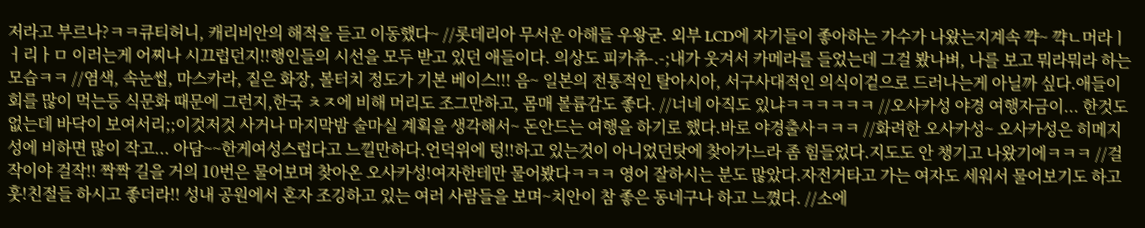저라고 부르나?ㅋㅋ큐티허니, 캐리비안의 해적을 듣고 이동했다~ //롯데리아 무서운 아해들 우왕굳. 외부 LCD에 자기들이 좋아하는 가수가 나왔는지계속 꺅~ 꺅ㄴ머라ㅣㅓ리ㅏㅁ 이러는게 어찌나 시끄럽던지!!행인들의 시선을 모두 받고 있던 애들이다. 의상도 피카츄-.-;내가 웃겨서 카메라를 들었는데 그걸 봤나벼, 나를 보고 뭐라뭐라 하는 모습ㅋㅋ //염색, 속눈썹, 마스카라, 짙은 화장, 볼터치 정도가 기본 베이스!!! 음~ 일본의 전통적인 탈아시아, 서구사대적인 의식이겉으로 드러나는게 아닐까 싶다.애들이 회를 많이 먹는등 식문화 때문에 그런지,한국 ㅊㅈ에 비해 머리도 조그만하고, 몸매 볼륨감도 좋다. //너네 아직도 있냐ㅋㅋㅋㅋㅋㅋ //오사카성 야경 여행자금이... 한것도 없는데 바닥이 보여서리;;이것저것 사거나 마지막밤 술마실 계획을 생각해서~ 돈안드는 여행을 하기로 했다.바로 야경출사ㅋㅋㅋ //화려한 오사카성~ 오사카성은 히메지성에 비하면 많이 작고... 아담~~한게여성스럽다고 느낄만하다.언덕위에 텅!!하고 있는것이 아니었던탓에 찾아가느라 좀 힘들었다.지도도 안 챙기고 나왔기에ㅋㅋㅋ //걸작이야 걸작!! 짝짝 길을 거의 10번은 물어보며 찾아온 오사카성!여자한테만 물어봤다ㅋㅋㅋ 영어 잘하시는 분도 많았다.자전거타고 가는 여자도 세워서 물어보기도 하고 훗!친절들 하시고 좋더라!! 성내 공원에서 혼자 조깅하고 있는 여러 사람들을 보며~치안이 참 좋은 동네구나 하고 느꼈다. //소에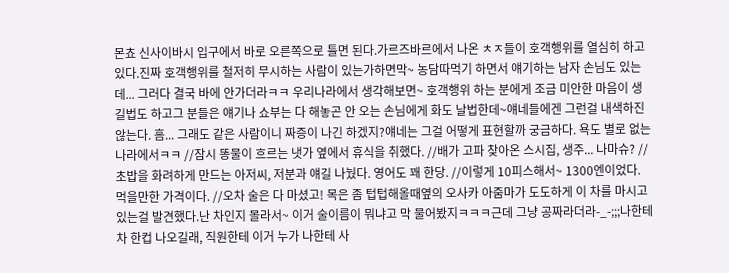몬쵸 신사이바시 입구에서 바로 오른쪽으로 틀면 된다.가르즈바르에서 나온 ㅊㅈ들이 호객행위를 열심히 하고 있다.진짜 호객행위를 철저히 무시하는 사람이 있는가하면막~ 농담따먹기 하면서 얘기하는 남자 손님도 있는데... 그러다 결국 바에 안가더라ㅋㅋ 우리나라에서 생각해보면~ 호객행위 하는 분에게 조금 미안한 마음이 생길법도 하고그 분들은 얘기나 쇼부는 다 해놓곤 안 오는 손님에게 화도 날법한데~얘네들에겐 그런걸 내색하진 않는다. 흠... 그래도 같은 사람이니 짜증이 나긴 하겠지?얘네는 그걸 어떻게 표현할까 궁금하다. 욕도 별로 없는 나라에서ㅋㅋ //잠시 똥물이 흐르는 냇가 옆에서 휴식을 취했다. //배가 고파 찾아온 스시집, 생주... 나마슈? //초밥을 화려하게 만드는 아저씨, 저분과 얘길 나눴다. 영어도 꽤 한당. //이렇게 10피스해서~ 1300엔이었다. 먹을만한 가격이다. //오차 술은 다 마셨고! 목은 좀 텁텁해올때옆의 오사카 아줌마가 도도하게 이 차를 마시고 있는걸 발견했다.난 차인지 몰라서~ 이거 술이름이 뭐냐고 막 물어봤지ㅋㅋㅋ근데 그냥 공짜라더라-_-;;;나한테 차 한컵 나오길래, 직원한테 이거 누가 나한테 사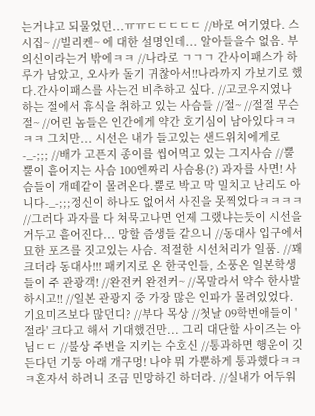는거냐고 되물었던...ㅠㅠㄷㄷㄷㄷㄷ //바로 여기였다. 스시집~ //빌리켄~ 에 대한 설명인데... 알아들을수 없음. 부 의신이라는거 밖에ㅋㅋ //나라로 ㄱㄱㄱ 간사이패스가 하루가 남았고, 오사카 돌기 귀찮아서!!나라까지 가보기로 했다.간사이패스를 사는건 비추하고 싶다. //고코우지였나 하는 절에서 휴식을 취하고 있는 사슴들 //절~ //절절 무슨절~ //어린 놈들은 인간에게 약간 호기심이 남아있다ㅋㅋㅋㅋ 그치만... 시선은 내가 들고있는 샌드위치에게로-_-;;; //배가 고픈지 종이를 씹어먹고 있는 그지사슴 //뿔뿔이 흩어지는 사슴 100엔짜리 사슴용(?) 과자를 사면! 사슴들이 개떼같이 몰려온다.뿔로 박고 막 밀치고 난리도 아니다-_-;;;정신이 하나도 없어서 사진을 못찍었다ㅋㅋㅋㅋ //그러다 과자를 다 쳐묵고나면 언제 그랬냐는듯이 시선을 거두고 흩어진다... 망할 즘생들 같으니 //동대사 입구에서 묘한 포즈를 짓고있는 사슴. 적절한 시선처리가 일품. //꽤 크더라 동대사!!! 패키지로 온 한국인들, 소풍온 일본학생들이 주 관광객! //완전커 완전커~ //목말라서 약수 한사발 하시고!! //일본 관광지 중 가장 많은 인파가 몰려있었다. 기요미즈보다 많던디? //부다 목상 //첫날 09학번애들이 '절라' 크다고 해서 기대했건만... 그리 대단할 사이즈는 아님ㄷㄷ //불상 주변을 지키는 수호신 //통과하면 행운이 깃든다던 기둥 아래 개구멍! 나야 뭐 가뿐하게 통과했다ㅋㅋㅋ혼자서 하려니 조금 민망하긴 하더라. //실내가 어두워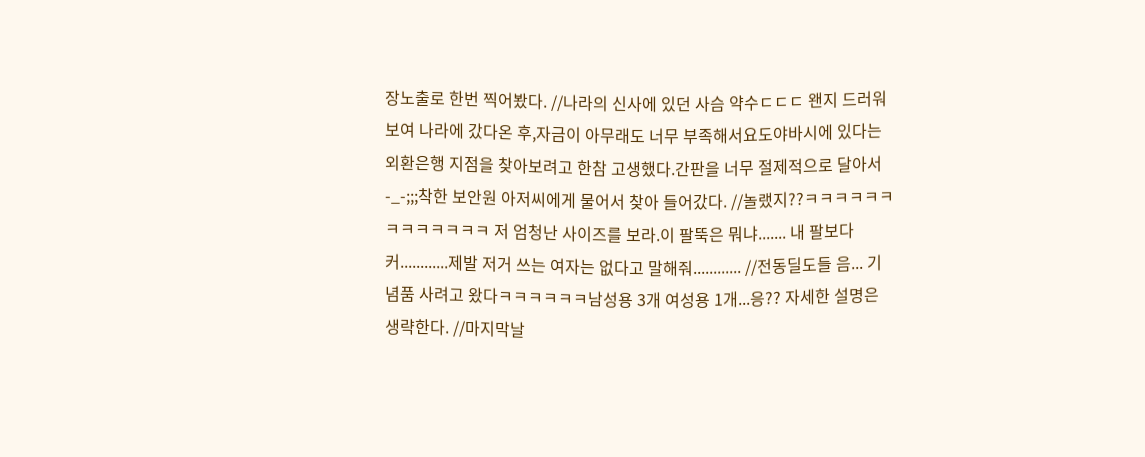장노출로 한번 찍어봤다. //나라의 신사에 있던 사슴 약수ㄷㄷㄷ 왠지 드러워보여 나라에 갔다온 후,자금이 아무래도 너무 부족해서요도야바시에 있다는 외환은행 지점을 찾아보려고 한참 고생했다.간판을 너무 절제적으로 달아서-_-;;;착한 보안원 아저씨에게 물어서 찾아 들어갔다. //놀랬지??ㅋㅋㅋㅋㅋㅋㅋㅋㅋㅋㅋㅋㅋ 저 엄청난 사이즈를 보라.이 팔뚝은 뭐냐....... 내 팔보다 커............제발 저거 쓰는 여자는 없다고 말해줘............ //전동딜도들 음... 기념품 사려고 왔다ㅋㅋㅋㅋㅋㅋ남성용 3개 여성용 1개...응?? 자세한 설명은 생략한다. //마지막날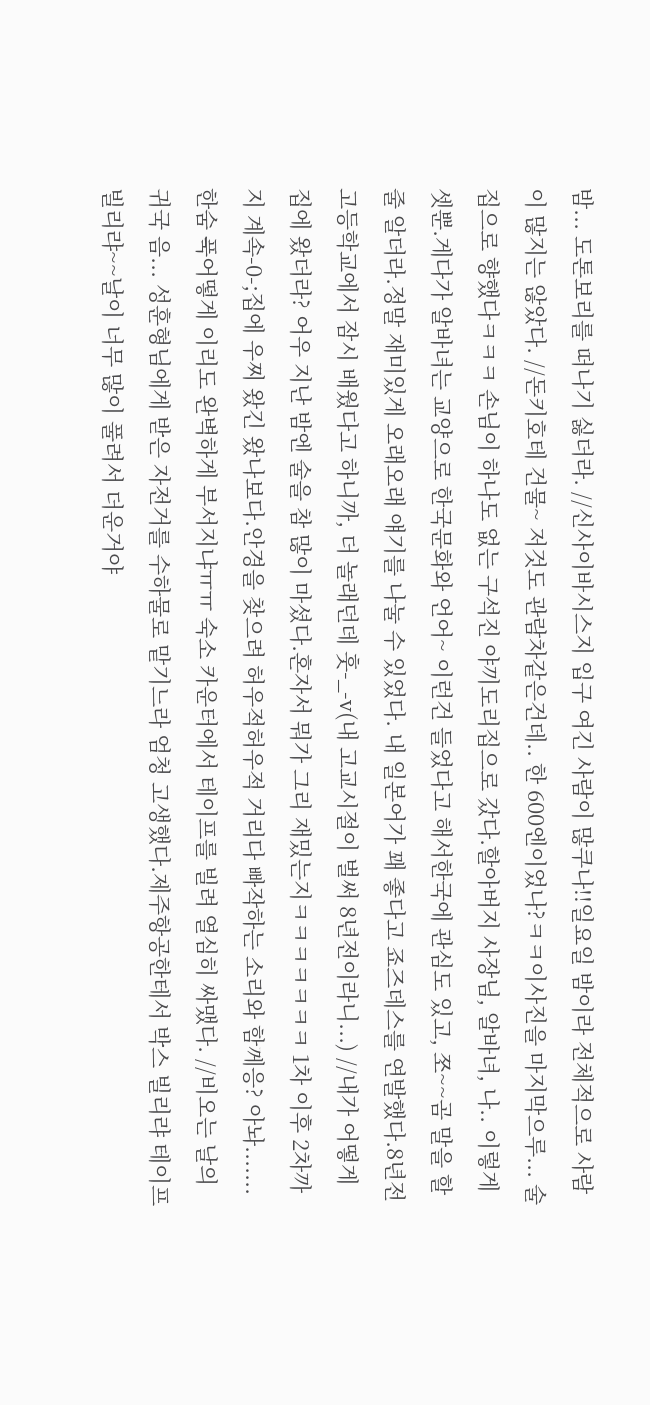밤... 도톤보리를 떠나기 싫더라. //신사이바시스지 입구 여긴 사람이 많쿠나!!일요일 밤이라 전체적으로 사람이 많지는 않았다. //돈키호테 건물~ 저것도 관람차같은건데.. 한 600엔이었나?ㅋㅋ이사진을 마지막으루... 술집으로 향했다ㅋㅋㅋ 손님이 하나도 없는 구석진 야끼도리집으로 갔다.할아버지 사장님, 알바녀, 나.. 이렇게 셋뿐.게다가 알바녀는 교양으로 한국문화와 언어~ 이런건 들었다고 해서한국에 관심도 있고, 쪼~~곰 말을 할줄 알더라.정말 재미있게 오래오래 얘기를 나눌 수 있었다. 내 일본어가 꽤 좋다고 죠즈데스를 연발했다.8년전 고등학교에서 잠시 배웠다고 하니까, 더 놀래던데 훗-_-v(내 고교시절이 벌써 8년전이라니...) //내가 어떻게 집에 왔더라? 어우 지난 밤엔 술을 참 많이 마셨다.혼자서 뭐가 그리 재밌는지ㅋㅋㅋㅋㅋㅋㅋ 1차 이후 2차까지 계속-0-;집에 우찌 왔긴 왔나보다.안경을 찾으려 허우적허우적 거리다 빠작하는 소리와 함께응? 아놔....... 한숨 푹어떻게 이리도 완벽하게 부서지냐ㅠㅠ 숙소 카운터에서 테이프를 빌려 열심히 싸맸다. //비오는 날의 귀국 음... 성훈형님에게 받은 자전거를 수하물로 맡기느라 엄청 고생했다.제주항공한테서 박스 빌리랴 테이프 빌리랴~~날이 너무 많이 풀려서 더운거야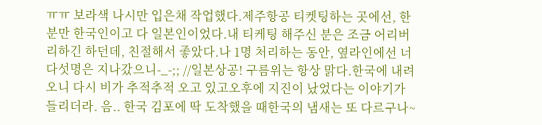ㅠㅠ 보라색 나시만 입은채 작업했다.제주항공 티켓팅하는 곳에선, 한분만 한국인이고 다 일본인이었다.내 티케팅 해주신 분은 조금 어리버리하긴 하던데, 친절해서 좋았다.나 1명 처리하는 동안, 옆라인에선 너다섯명은 지나갔으니-_-;; //일본상공! 구름위는 항상 맑다.한국에 내려오니 다시 비가 추적추적 오고 있고오후에 지진이 났었다는 이야기가 들리더라. 음.. 한국 김포에 딱 도착했을 때한국의 냄새는 또 다르구나~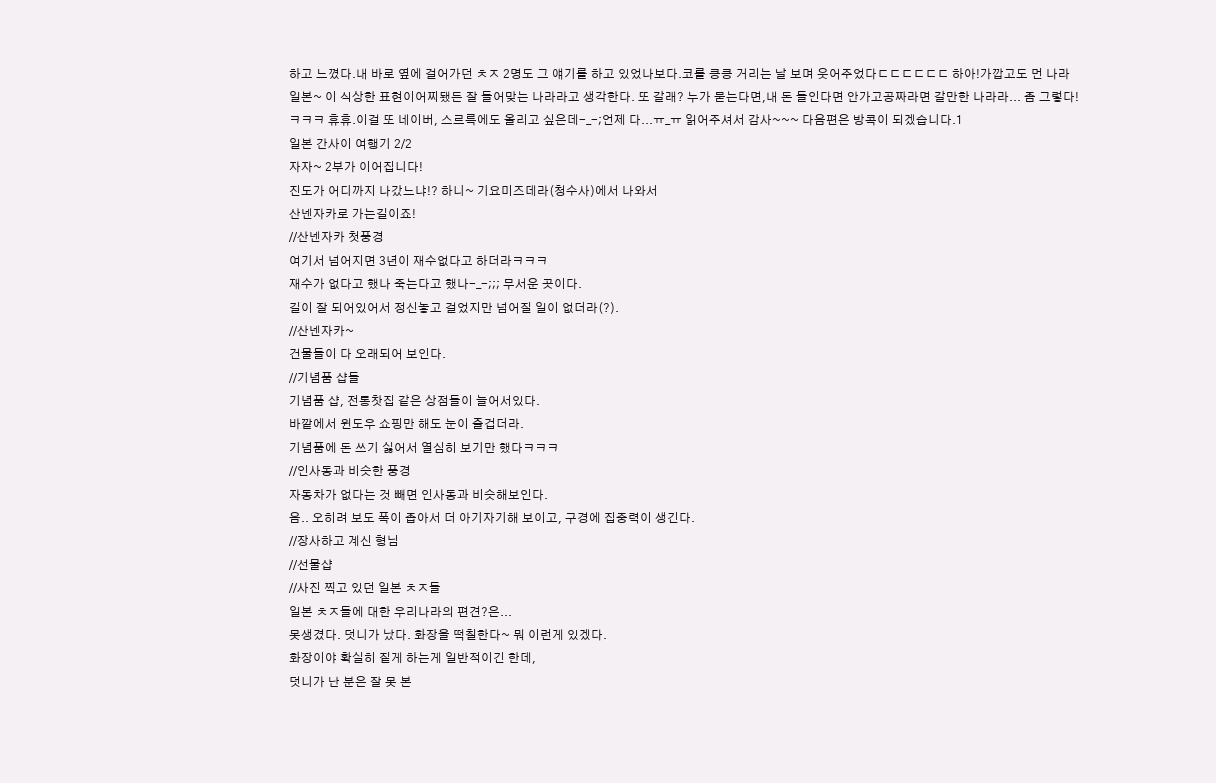하고 느꼈다.내 바로 옆에 걸어가던 ㅊㅈ 2명도 그 얘기를 하고 있었나보다.코를 킁킁 거리는 날 보며 웃어주었다ㄷㄷㄷㄷㄷㄷ 하아!가깝고도 먼 나라 일본~ 이 식상한 표현이어찌됐든 잘 들어맞는 나라라고 생각한다. 또 갈래? 누가 묻는다면,내 돈 들인다면 안가고공짜라면 갈만한 나라라... 좀 그렇다!ㅋㅋㅋ 휴휴.이걸 또 네이버, 스르륵에도 올리고 싶은데-_-;언제 다...ㅠ_ㅠ 읽어주셔서 감사~~~ 다음편은 방콕이 되겠습니다.1
일본 간사이 여행기 2/2
자자~ 2부가 이어집니다!
진도가 어디까지 나갔느냐!? 하니~ 기요미즈데라(청수사)에서 나와서
산넨자카로 가는길이죠!
//산넨자카 첫풍경
여기서 넘어지면 3년이 재수없다고 하더라ㅋㅋㅋ
재수가 없다고 했나 죽는다고 했나-_-;;; 무서운 곳이다.
길이 잘 되어있어서 정신놓고 걸었지만 넘어질 일이 없더라(?).
//산넨자카~
건물들이 다 오래되어 보인다.
//기념품 샵들
기념품 샵, 전통찻집 같은 상점들이 늘어서있다.
바깥에서 윈도우 쇼핑만 해도 눈이 즐겁더라.
기념품에 돈 쓰기 싫어서 열심히 보기만 했다ㅋㅋㅋ
//인사동과 비슷한 풍경
자동차가 없다는 것 빼면 인사동과 비슷해보인다.
음.. 오히려 보도 폭이 좁아서 더 아기자기해 보이고, 구경에 집중력이 생긴다.
//장사하고 계신 형님
//선물샵
//사진 찍고 있던 일본 ㅊㅈ들
일본 ㅊㅈ들에 대한 우리나라의 편견?은...
못생겼다. 덧니가 났다. 화장을 떡칠한다~ 뭐 이런게 있겠다.
화장이야 확실히 짙게 하는게 일반적이긴 한데,
덧니가 난 분은 잘 못 본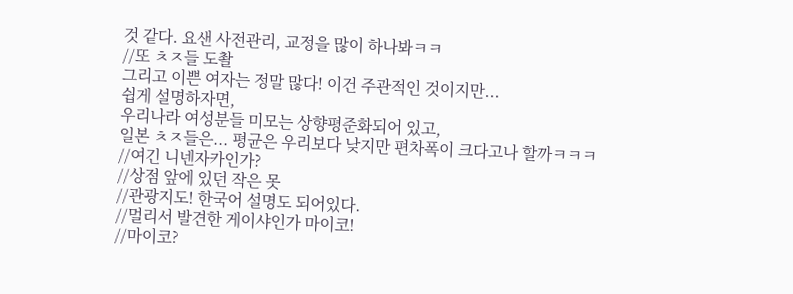것 같다. 요샌 사전관리, 교정을 많이 하나봐ㅋㅋ
//또 ㅊㅈ들 도촬
그리고 이쁜 여자는 정말 많다! 이건 주관적인 것이지만...
쉽게 설명하자면,
우리나라 여성분들 미모는 상향평준화되어 있고,
일본 ㅊㅈ들은... 평균은 우리보다 낮지만 편차폭이 크다고나 할까ㅋㅋㅋ
//여긴 니넨자카인가?
//상점 앞에 있던 작은 못
//관광지도! 한국어 설명도 되어있다.
//멀리서 발견한 게이샤인가 마이코!
//마이코?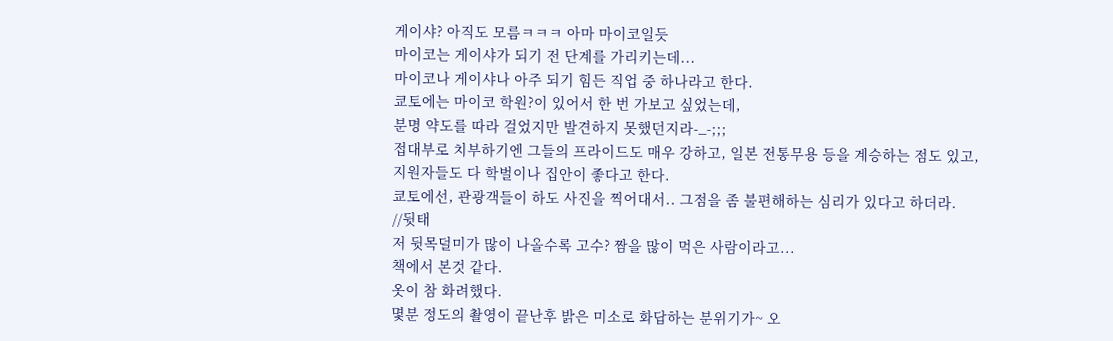게이샤? 아직도 모름ㅋㅋㅋ 아마 마이코일듯
마이코는 게이샤가 되기 전 단계를 가리키는데...
마이코나 게이샤나 아주 되기 힘든 직업 중 하나라고 한다.
쿄토에는 마이코 학원?이 있어서 한 번 가보고 싶었는데,
분명 약도를 따라 걸었지만 발견하지 못했던지라-_-;;;
접대부로 치부하기엔 그들의 프라이드도 매우 강하고, 일본 전통무용 등을 계승하는 점도 있고,
지원자들도 다 학벌이나 집안이 좋다고 한다.
쿄토에선, 관광객들이 하도 사진을 찍어대서.. 그점을 좀 불편해하는 심리가 있다고 하더라.
//뒷태
저 뒷목덜미가 많이 나올수록 고수? 짬을 많이 먹은 사람이라고...
책에서 본것 같다.
옷이 참 화려했다.
몇분 정도의 촬영이 끝난후 밝은 미소로 화답하는 분위기가~ 오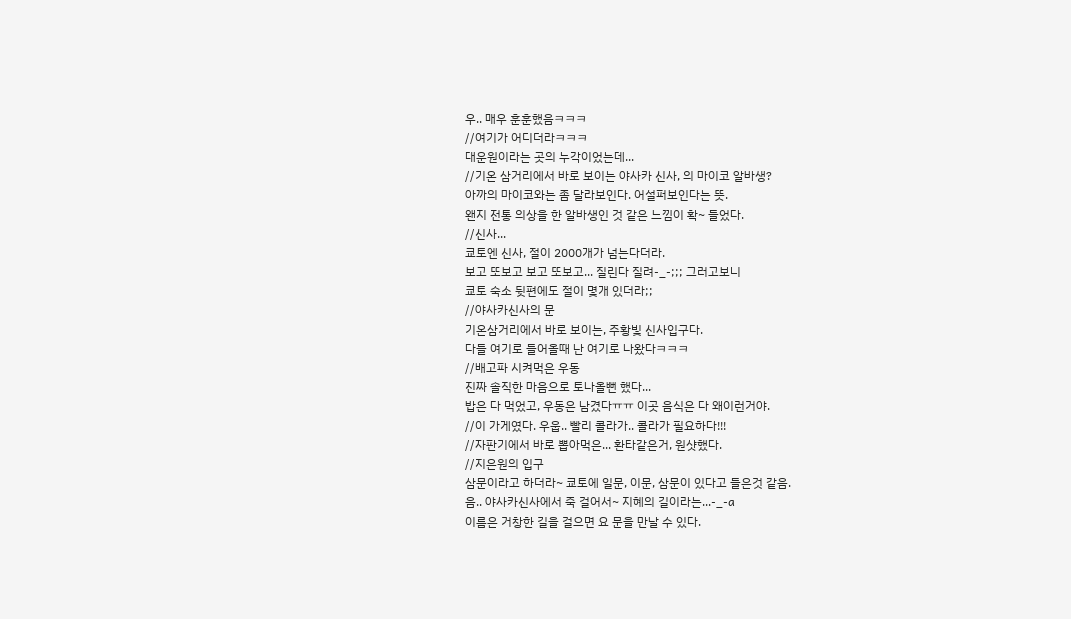우.. 매우 훈훈했음ㅋㅋㅋ
//여기가 어디더라ㅋㅋㅋ
대운원이라는 곳의 누각이었는데...
//기온 삼거리에서 바로 보이는 야사카 신사, 의 마이코 알바생?
아까의 마이코와는 좀 달라보인다. 어설퍼보인다는 뜻.
왠지 전통 의상을 한 알바생인 것 같은 느낌이 확~ 들었다.
//신사...
쿄토엔 신사, 절이 2000개가 넘는다더라.
보고 또보고 보고 또보고... 질린다 질려-_-;;; 그러고보니
쿄토 숙소 뒷편에도 절이 몇개 있더라;;
//야사카신사의 문
기온삼거리에서 바로 보이는, 주황빛 신사입구다.
다들 여기로 들어올때 난 여기로 나왔다ㅋㅋㅋ
//배고파 시켜먹은 우동
진짜 솔직한 마음으로 토나올뻔 했다...
밥은 다 먹었고, 우동은 남겼다ㅠㅠ 이곳 음식은 다 왜이런거야.
//이 가게였다. 우웁.. 빨리 콜라가.. 콜라가 필요하다!!!
//자판기에서 바로 뽑아먹은... 환타같은거, 원샷했다.
//지은원의 입구
삼문이라고 하더라~ 쿄토에 일문, 이문, 삼문이 있다고 들은것 같음.
음.. 야사카신사에서 죽 걸어서~ 지혜의 길이라는...-_-a
이름은 거창한 길을 걸으면 요 문을 만날 수 있다.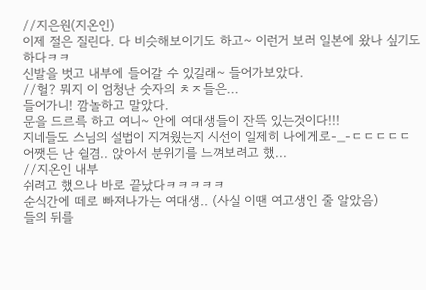//지은원(지온인)
이제 절은 질린다. 다 비슷해보이기도 하고~ 이런거 보러 일본에 왔나 싶기도 하다ㅋㅋ
신발을 벗고 내부에 들어갈 수 있길래~ 들어가보았다.
//헐? 뭐지 이 엄청난 숫자의 ㅊㅈ들은...
들어가니! 깜놀하고 말았다.
문을 드르륵 하고 여니~ 안에 여대생들이 잔뜩 있는것이다!!!
지네들도 스님의 설법이 지겨웠는지 시선이 일제히 나에게로-_-ㄷㄷㄷㄷㄷ
어쨋든 난 쉴겸.. 앉아서 분위기를 느껴보려고 했...
//지온인 내부
쉬려고 했으나 바로 끝났다ㅋㅋㅋㅋㅋ
순식간에 떼로 빠져나가는 여대생.. (사실 이땐 여고생인 줄 알았음)
들의 뒤를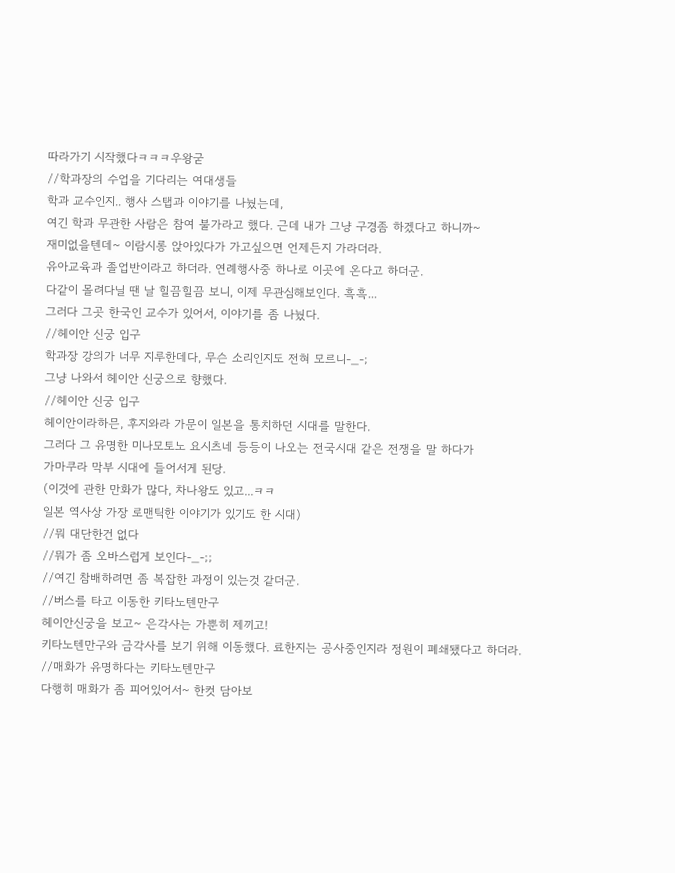따라가기 시작했다ㅋㅋㅋ우왕굳
//학과장의 수업을 기다리는 여대생들
학과 교수인지.. 행사 스탭과 이야기를 나눴는데,
여긴 학과 무관한 사람은 참여 불가라고 했다. 근데 내가 그냥 구경좀 하겠다고 하니까~
재미없을텐데~ 이람시롱 앉아있다가 가고싶으면 언제든지 가라더라.
유아교육과 졸업반이라고 하더라. 연례행사중 하나로 이곳에 온다고 하더군.
다같이 몰려다닐 땐 날 힐끔힐끔 보니, 이제 무관심해보인다. 흑흑...
그러다 그곳 한국인 교수가 있어서, 이야기를 좀 나눴다.
//헤이안 신궁 입구
학과장 강의가 너무 지루한데다, 무슨 소리인지도 전혀 모르니-_-;
그냥 나와서 헤이안 신궁으로 향했다.
//헤이안 신궁 입구
헤이안이라하믄, 후지와라 가문이 일본을 통치하던 시대를 말한다.
그러다 그 유명한 미나모토노 요시츠네 등등이 나오는 전국시대 같은 전쟁을 말 하다가
가마쿠라 막부 시대에 들어서게 된당.
(이것에 관한 만화가 많다, 차나왕도 있고...ㅋㅋ
일본 역사상 가장 로맨틱한 이야기가 있기도 한 시대)
//뭐 대단한건 없다
//뭐가 좀 오바스럽게 보인다-_-;;
//여긴 참배하려면 좀 복잡한 과정이 있는것 같더군.
//버스를 타고 이동한 키타노텐만구
헤이안신궁을 보고~ 은각사는 가뿐히 제끼고!
키타노텐만구와 금각사를 보기 위해 이동했다. 료한지는 공사중인지라 정원이 폐쇄됐다고 하더라.
//매화가 유명하다는 키타노텐만구
다행히 매화가 좀 피어있어서~ 한컷 담아보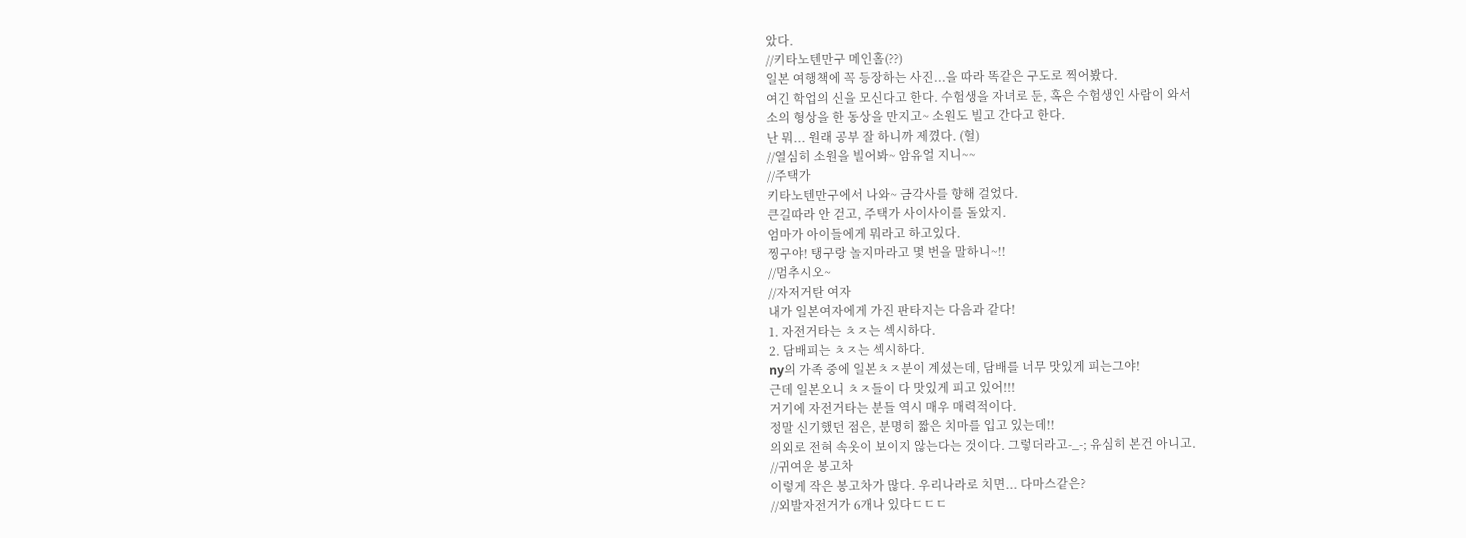았다.
//키타노텐만구 메인홀(??)
일본 여행책에 꼭 등장하는 사진...을 따라 똑같은 구도로 찍어봤다.
여긴 학업의 신을 모신다고 한다. 수험생을 자녀로 둔, 혹은 수험생인 사람이 와서
소의 형상을 한 동상을 만지고~ 소원도 빌고 간다고 한다.
난 뭐... 원래 공부 잘 하니까 제꼈다. (헐)
//열심히 소원을 빌어봐~ 암유얼 지니~~
//주택가
키타노텐만구에서 나와~ 금각사를 향해 걸었다.
큰길따라 안 걷고, 주택가 사이사이를 돌았지.
엄마가 아이들에게 뭐라고 하고있다.
찡구야! 탱구랑 놀지마라고 몇 번을 말하니~!!
//멈추시오~
//자저거탄 여자
내가 일본여자에게 가진 판타지는 다음과 같다!
1. 자전거타는 ㅊㅈ는 섹시하다.
2. 담배피는 ㅊㅈ는 섹시하다.
ny의 가족 중에 일본ㅊㅈ분이 계셨는데, 담배를 너무 맛있게 피는그야!
근데 일본오니 ㅊㅈ들이 다 맛있게 피고 있어!!!
거기에 자전거타는 분들 역시 매우 매력적이다.
정말 신기했던 점은, 분명히 짧은 치마를 입고 있는데!!
의외로 전혀 속옷이 보이지 않는다는 것이다. 그렇더라고-_-; 유심히 본건 아니고.
//귀여운 봉고차
이렇게 작은 봉고차가 많다. 우리나라로 치면... 다마스같은?
//외발자전거가 6개나 있다ㄷㄷㄷ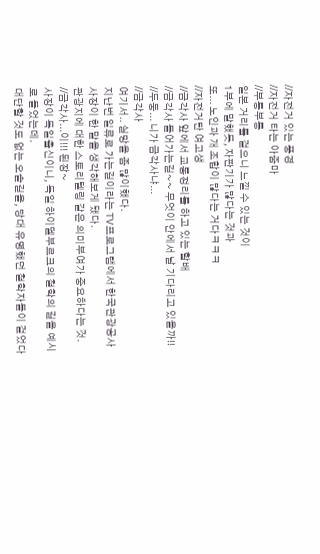//자전거 있는 풍경
//자전거 타는 아줌마
//부릉부릉
일본 거리를 걸으니 느낄 수 있는 것이
1부에 말했듯, 자판기가 많다는 것과
또... 노인과 개 조합이 많다는 거다ㅋㅋㅋ
//자전거탄 여고생
//금각사 앞에서 교통정리를 하고 있는 할배
//금각사 들어가는길~~ 무엇이 안에서 날 기다리고 있을까!!
//두둥... 니가 금각사냐...
//금각사
여기서.. 실망을 좀 많이했다.
지난번 일류로 가는길이라는 TV프로그램에서 한국관광공사 사장이 한 말을 생각해보게 됐다.
관광지에 대한 스토리텔링 같은 의미부여가 중요하다는 것.
//금각사...이!!! 된장~
사장이 독일출신이니, 독일 하이델부르크의 철학의 길을 예시로 들었는데.
대단할 것도 없는 오솔길을, 당대 유명했던 철학자들이 걸었다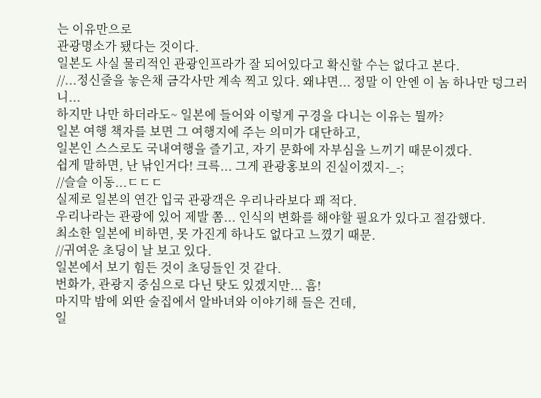는 이유만으로
관광명소가 됐다는 것이다.
일본도 사실 물리적인 관광인프라가 잘 되어있다고 확신할 수는 없다고 본다.
//...정신줄을 놓은채 금각사만 계속 찍고 있다. 왜냐면... 정말 이 안엔 이 놈 하나만 덩그러니...
하지만 나만 하더라도~ 일본에 들어와 이렇게 구경을 다니는 이유는 뭘까?
일본 여행 책자를 보면 그 여행지에 주는 의미가 대단하고,
일본인 스스로도 국내여행을 즐기고, 자기 문화에 자부심을 느끼기 때문이겠다.
쉽게 말하면, 난 낚인거다! 크륵... 그게 관광홍보의 진실이겠지-_-;
//슬슬 이동...ㄷㄷㄷ
실제로 일본의 연간 입국 관광객은 우리나라보다 꽤 적다.
우리나라는 관광에 있어 제발 쫌... 인식의 변화를 해야할 필요가 있다고 절감했다.
최소한 일본에 비하면, 못 가진게 하나도 없다고 느꼈기 때문.
//귀여운 초딩이 날 보고 있다.
일본에서 보기 힘든 것이 초딩들인 것 같다.
번화가, 관광지 중심으로 다닌 탓도 있겠지만... 흠!
마지막 밤에 외딴 술집에서 알바녀와 이야기해 들은 건데,
일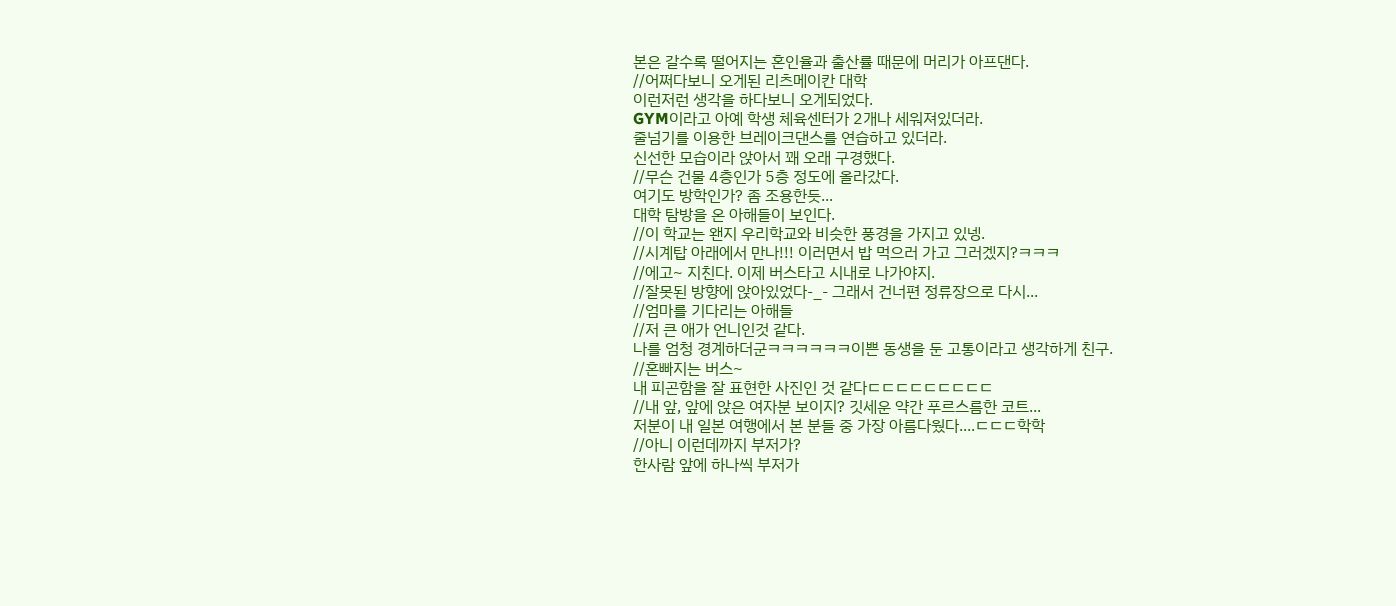본은 갈수록 떨어지는 혼인율과 출산률 때문에 머리가 아프댄다.
//어쩌다보니 오게된 리츠메이칸 대학
이런저런 생각을 하다보니 오게되었다.
GYM이라고 아예 학생 체육센터가 2개나 세워져있더라.
줄넘기를 이용한 브레이크댄스를 연습하고 있더라.
신선한 모습이라 앉아서 꽤 오래 구경했다.
//무슨 건물 4층인가 5층 정도에 올라갔다.
여기도 방학인가? 좀 조용한듯...
대학 탐방을 온 아해들이 보인다.
//이 학교는 왠지 우리학교와 비슷한 풍경을 가지고 있넹.
//시계탑 아래에서 만나!!! 이러면서 밥 먹으러 가고 그러겠지?ㅋㅋㅋ
//에고~ 지친다. 이제 버스타고 시내로 나가야지.
//잘못된 방향에 앉아있었다-_- 그래서 건너편 정류장으로 다시...
//엄마를 기다리는 아해들
//저 큰 애가 언니인것 같다.
나를 엄청 경계하더군ㅋㅋㅋㅋㅋㅋ이쁜 동생을 둔 고통이라고 생각하게 친구.
//혼빠지는 버스~
내 피곤함을 잘 표현한 사진인 것 같다ㄷㄷㄷㄷㄷㄷㄷㄷㄷ
//내 앞, 앞에 앉은 여자분 보이지? 깃세운 약간 푸르스름한 코트...
저분이 내 일본 여행에서 본 분들 중 가장 아름다웠다....ㄷㄷㄷ학학
//아니 이런데까지 부저가?
한사람 앞에 하나씩 부저가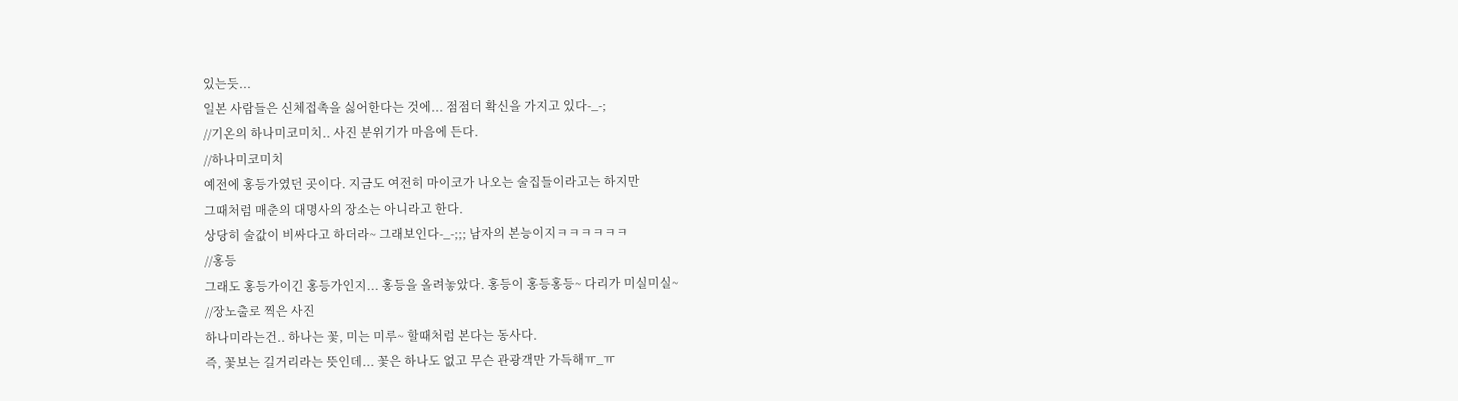있는듯...
일본 사람들은 신체접촉을 싫어한다는 것에... 점점더 확신을 가지고 있다-_-;
//기온의 하나미코미치.. 사진 분위기가 마음에 든다.
//하나미코미치
예전에 홍등가였던 곳이다. 지금도 여전히 마이코가 나오는 술집들이라고는 하지만
그때처럼 매춘의 대명사의 장소는 아니라고 한다.
상당히 술값이 비싸다고 하더라~ 그래보인다-_-;;; 남자의 본능이지ㅋㅋㅋㅋㅋㅋ
//홍등
그래도 홍등가이긴 홍등가인지... 홍등을 올려놓았다. 홍등이 홍등홍등~ 다리가 미실미실~
//장노출로 찍은 사진
하나미라는건.. 하나는 꽃, 미는 미루~ 할때처럼 본다는 동사다.
즉, 꽃보는 길거리라는 뜻인데... 꽃은 하나도 없고 무슨 관광객만 가득해ㅠ_ㅠ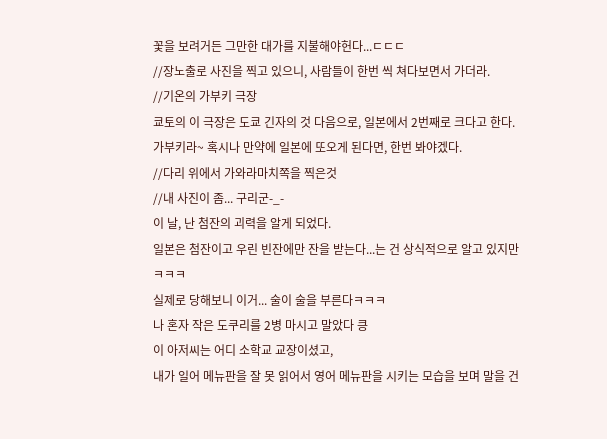꽃을 보려거든 그만한 대가를 지불해야헌다...ㄷㄷㄷ
//장노출로 사진을 찍고 있으니, 사람들이 한번 씩 쳐다보면서 가더라.
//기온의 가부키 극장
쿄토의 이 극장은 도쿄 긴자의 것 다음으로, 일본에서 2번째로 크다고 한다.
가부키라~ 혹시나 만약에 일본에 또오게 된다면, 한번 봐야겠다.
//다리 위에서 가와라마치쪽을 찍은것
//내 사진이 좀... 구리군-_-
이 날, 난 첨잔의 괴력을 알게 되었다.
일본은 첨잔이고 우린 빈잔에만 잔을 받는다...는 건 상식적으로 알고 있지만ㅋㅋㅋ
실제로 당해보니 이거... 술이 술을 부른다ㅋㅋㅋ
나 혼자 작은 도쿠리를 2병 마시고 말았다 킁
이 아저씨는 어디 소학교 교장이셨고,
내가 일어 메뉴판을 잘 못 읽어서 영어 메뉴판을 시키는 모습을 보며 말을 건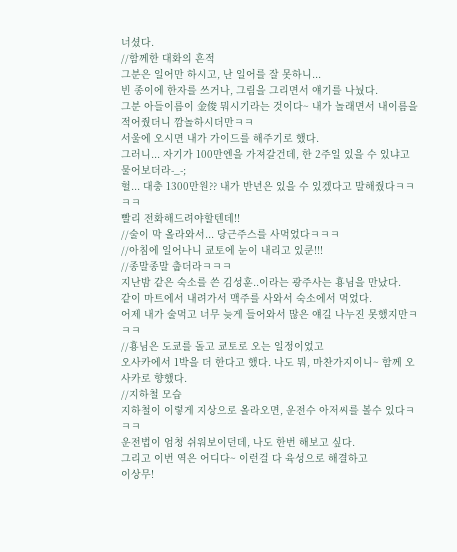너셨다.
//함께한 대화의 흔적
그분은 일어만 하시고, 난 일어를 잘 못하니...
빈 종이에 한자를 쓰거나, 그림을 그리면서 얘기를 나눴다.
그분 아들이름이 金俊 뭐시기라는 것이다~ 내가 놀래면서 내이름을 적어줬더니 깜놀하시더만ㅋㅋ
서울에 오시면 내가 가이드를 해주기로 했다.
그러니... 자기가 100만엔을 가져갈건데, 한 2주일 있을 수 있냐고 물어보더라-_-;
헐... 대충 1300만원?? 내가 반년은 있을 수 있겠다고 말해줬다ㅋㅋㅋㅋ
빨리 전화해드려야할텐데!!
//술이 막 올라와서... 당근주스를 사먹었다ㅋㅋㅋ
//아침에 일어나니 쿄토에 눈이 내리고 있쿤!!!
//종말종말 춥더라ㅋㅋㅋ
지난밤 같은 숙소를 쓴 김성훈..이라는 광주사는 횽님을 만났다.
같이 마트에서 내려가서 맥주를 사와서 숙소에서 먹었다.
어제 내가 술먹고 너무 늦게 들어와서 많은 얘길 나누진 못했지만ㅋㅋㅋ
//횽님은 도쿄를 돌고 쿄토로 오는 일정이었고
오사카에서 1박을 더 한다고 했다. 나도 뭐, 마찬가지이니~ 함께 오사카로 향했다.
//지하철 모습
지하철이 이렇게 지상으로 올라오면, 운전수 아저씨를 볼수 있다ㅋㅋㅋ
운전법이 엄청 쉬워보이던데, 나도 한번 해보고 싶다.
그리고 이번 역은 어디다~ 이런걸 다 육성으로 해결하고
이상무!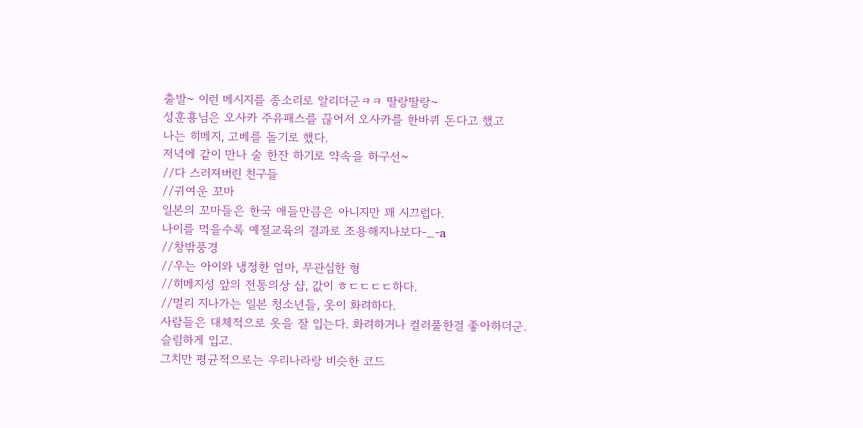출발~ 이런 메시지를 종소리로 알리더군ㅋㅋ 딸랑딸랑~
성훈횽님은 오사카 주유패스를 끊어서 오사카를 한바퀴 돈다고 했고
나는 히메지, 고베를 돌기로 했다.
저녁에 같이 만나 술 한잔 하기로 약속을 하구선~
//다 스러져버린 친구들
//귀여운 꼬마
일본의 꼬마들은 한국 애들만큼은 아니지만 꽤 시끄럽다.
나이를 먹을수록 예절교육의 결과로 조용해지나보다-_-a
//창밖풍경
//우는 아이와 냉정한 엄마, 무관심한 형
//히메지성 앞의 전통의상 샵, 값이 ㅎㄷㄷㄷㄷ하다.
//멀리 지나가는 일본 청소년들, 옷이 화려하다.
사람들은 대체적으로 옷을 잘 입는다. 화려하거나 컬러풀한걸 좋아하더군.
슬림하게 입고.
그치만 평균적으로는 우리나라랑 비슷한 코드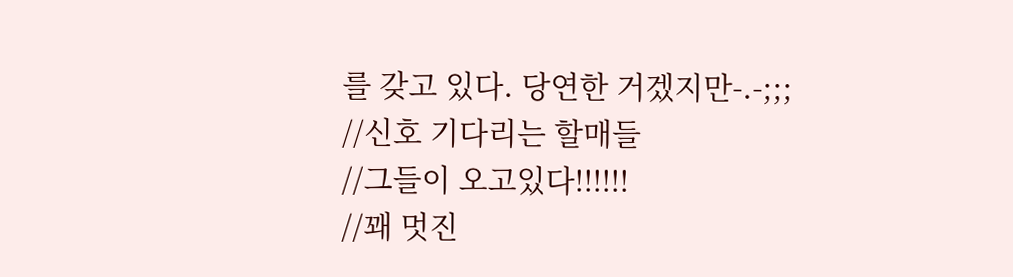를 갖고 있다. 당연한 거겠지만-.-;;;
//신호 기다리는 할매들
//그들이 오고있다!!!!!!
//꽤 멋진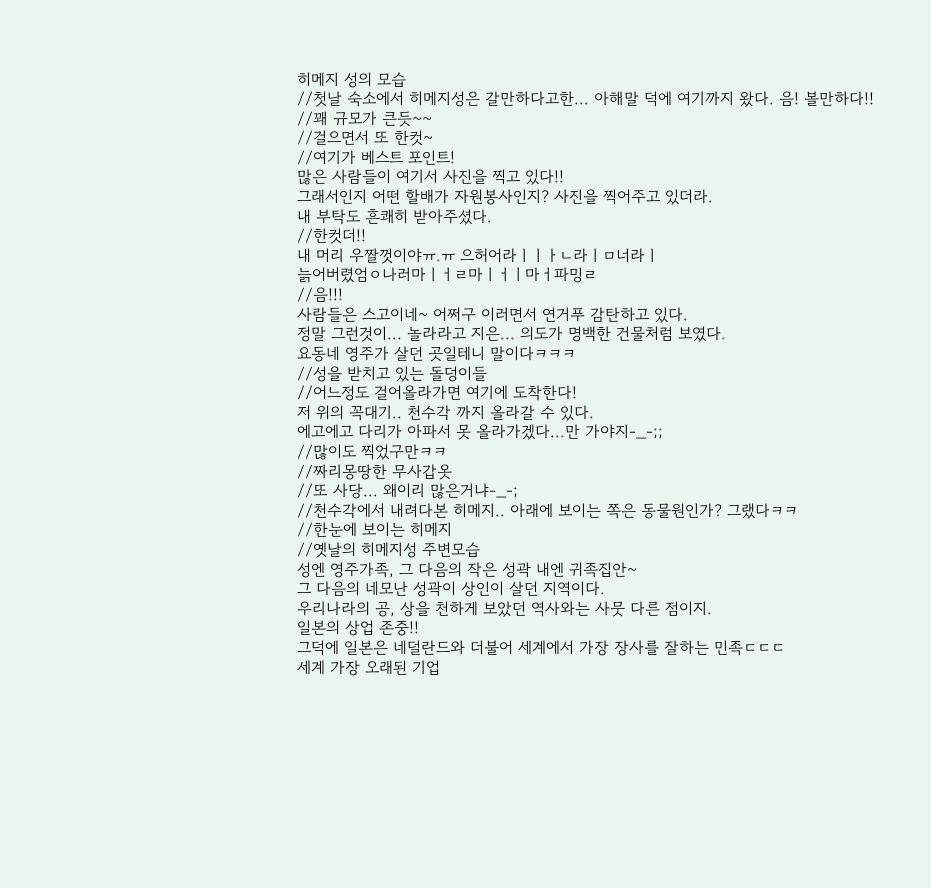히메지 성의 모습
//첫날 숙소에서 히메지성은 갈만하다고한... 아해말 덕에 여기까지 왔다. 음! 볼만하다!!
//꽤 규모가 큰듯~~
//걸으면서 또 한컷~
//여기가 베스트 포인트!
많은 사람들이 여기서 사진을 찍고 있다!!
그래서인지 어떤 할배가 자원봉사인지? 사진을 찍어주고 있더라.
내 부탁도 흔쾌히 받아주셨다.
//한컷더!!
내 머리 우짤껏이야ㅠ.ㅠ 으허어라ㅣㅣㅏㄴ라ㅣㅁ너라ㅣ
늙어버렸엄ㅇ나러마ㅣㅓㄹ마ㅣㅓㅣ마ㅓ파밍ㄹ
//음!!!
사람들은 스고이네~ 어쩌구 이러면서 연거푸 감탄하고 있다.
정말 그런것이... 놀라라고 지은... 의도가 명백한 건물처럼 보였다.
요동네 영주가 살던 곳일테니 말이다ㅋㅋㅋ
//성을 받치고 있는 돌덩이들
//어느정도 걸어올라가면 여기에 도착한다!
저 위의 꼭대기.. 천수각 까지 올라갈 수 있다.
에고에고 다리가 아파서 못 올라가겠다...만 가야지-_-;;
//많이도 찍었구만ㅋㅋ
//짜리몽땅한 무사갑옷
//또 사당... 왜이리 많은거냐-_-;
//천수각에서 내려다본 히메지.. 아래에 보이는 쪽은 동물원인가? 그랬다ㅋㅋ
//한눈에 보이는 히메지
//옛날의 히메지성 주변모습
성엔 영주가족, 그 다음의 작은 성곽 내엔 귀족집안~
그 다음의 네모난 성곽이 상인이 살던 지역이다.
우리나라의 공, 상을 천하게 보았던 역사와는 사뭇 다른 점이지.
일본의 상업 존중!!
그덕에 일본은 네덜란드와 더불어 세계에서 가장 장사를 잘하는 민족ㄷㄷㄷ
세계 가장 오래된 기업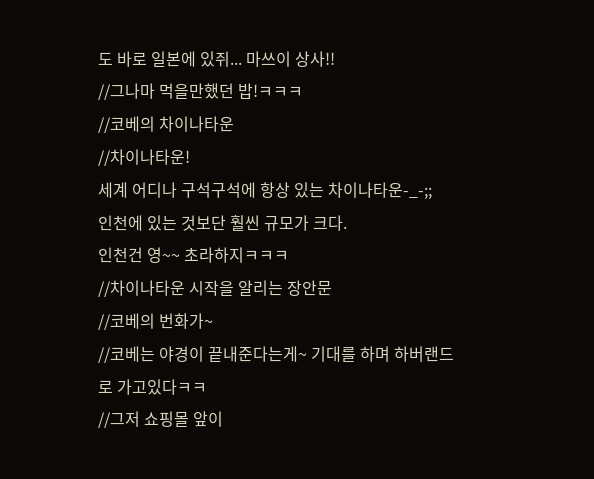도 바로 일본에 있쥐... 마쓰이 상사!!
//그나마 먹을만했던 밥!ㅋㅋㅋ
//코베의 차이나타운
//차이나타운!
세계 어디나 구석구석에 항상 있는 차이나타운-_-;;
인천에 있는 것보단 훨씬 규모가 크다.
인천건 영~~ 초라하지ㅋㅋㅋ
//차이나타운 시작을 알리는 장안문
//코베의 번화가~
//코베는 야경이 끝내준다는게~ 기대를 하며 하버랜드로 가고있다ㅋㅋ
//그저 쇼핑몰 앞이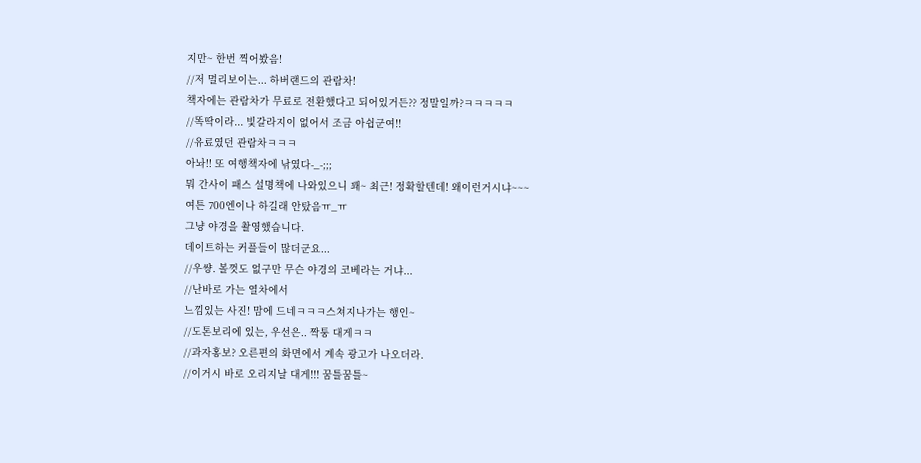지만~ 한번 찍어봤음!
//저 멀리보이는... 하버랜드의 관람차!
책자에는 관람차가 무료로 전환했다고 되어있거든?? 정말일까?ㅋㅋㅋㅋㅋ
//똑딱이라... 빛갈라지이 없어서 조금 아쉽군여!!
//유료였던 관람차ㅋㅋㅋ
아놔!! 또 여행책자에 낚였다-_-;;;
뭐 간사이 패스 설명책에 나와있으니 꽤~ 최근! 정확할텐데! 왜이런거시냐~~~
여튼 700엔이나 하길래 안탔음ㅠ_ㅠ
그냥 야경을 촬영했습니다.
데이트하는 커플들이 많더군요...
//우썅. 볼껏도 없구만 무슨 야경의 코베라는 거냐...
//난바로 가는 열차에서
느낌있는 사진! 맘에 드네ㅋㅋㅋ스쳐지나가는 행인~
//도톤보리에 있는, 우선은.. 짝퉁 대게ㅋㅋ
//과자홍보? 오른편의 화면에서 계속 광고가 나오더라.
//이거시 바로 오리지날 대게!!! 꿈틀꿈틀~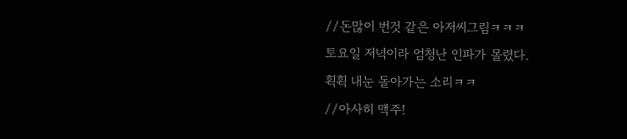//돈많이 번것 같은 아저씨그림ㅋㅋㅋ
토요일 저녁이라 엄청난 인파가 몰렸다.
휙휙 내눈 돌아가는 소리ㅋㅋ
//아사히 맥주!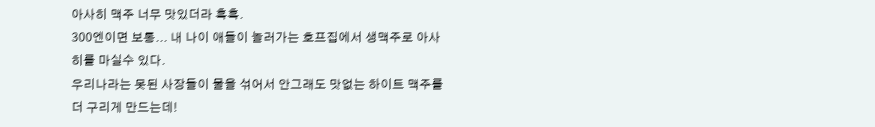아사히 맥주 너무 맛있더라 흑흑.
300엔이면 보통... 내 나이 애들이 놀러가는 호프집에서 생맥주로 아사히를 마실수 있다.
우리나라는 못된 사장들이 물을 섞어서 안그래도 맛없는 하이트 맥주를 더 구리게 만드는데!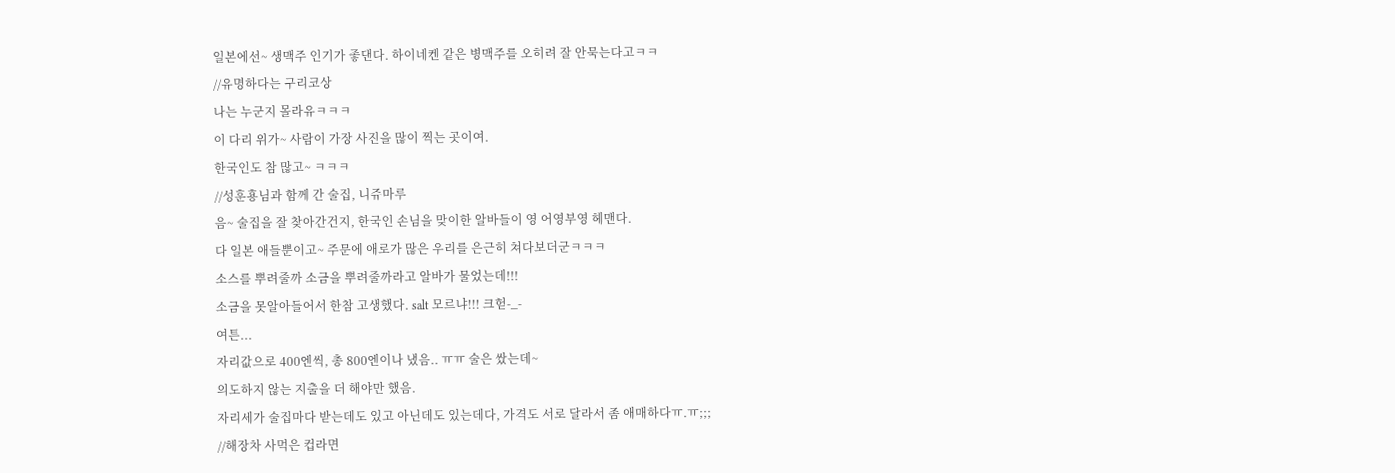일본에선~ 생맥주 인기가 좋댄다. 하이네켄 같은 병맥주를 오히려 잘 안묵는다고ㅋㅋ
//유명하다는 구리코상
나는 누군지 몰라유ㅋㅋㅋ
이 다리 위가~ 사람이 가장 사진을 많이 찍는 곳이여.
한국인도 참 많고~ ㅋㅋㅋ
//성훈횽님과 함께 간 술집, 니쥬마루
음~ 술집을 잘 찾아간건지, 한국인 손님을 맞이한 알바들이 영 어영부영 헤맨다.
다 일본 애들뿐이고~ 주문에 애로가 많은 우리를 은근히 쳐다보더군ㅋㅋㅋ
소스를 뿌려줄까 소금을 뿌려줄까라고 알바가 물었는데!!!
소금을 못알아들어서 한참 고생했다. salt 모르냐!!! 크헏-_-
여튼...
자리값으로 400엔씩, 총 800엔이나 냈음.. ㅠㅠ 술은 쌌는데~
의도하지 않는 지출을 더 해야만 했음.
자리세가 술집마다 받는데도 있고 아닌데도 있는데다, 가격도 서로 달라서 좀 애매하다ㅠ.ㅠ;;;
//해장차 사먹은 컵라면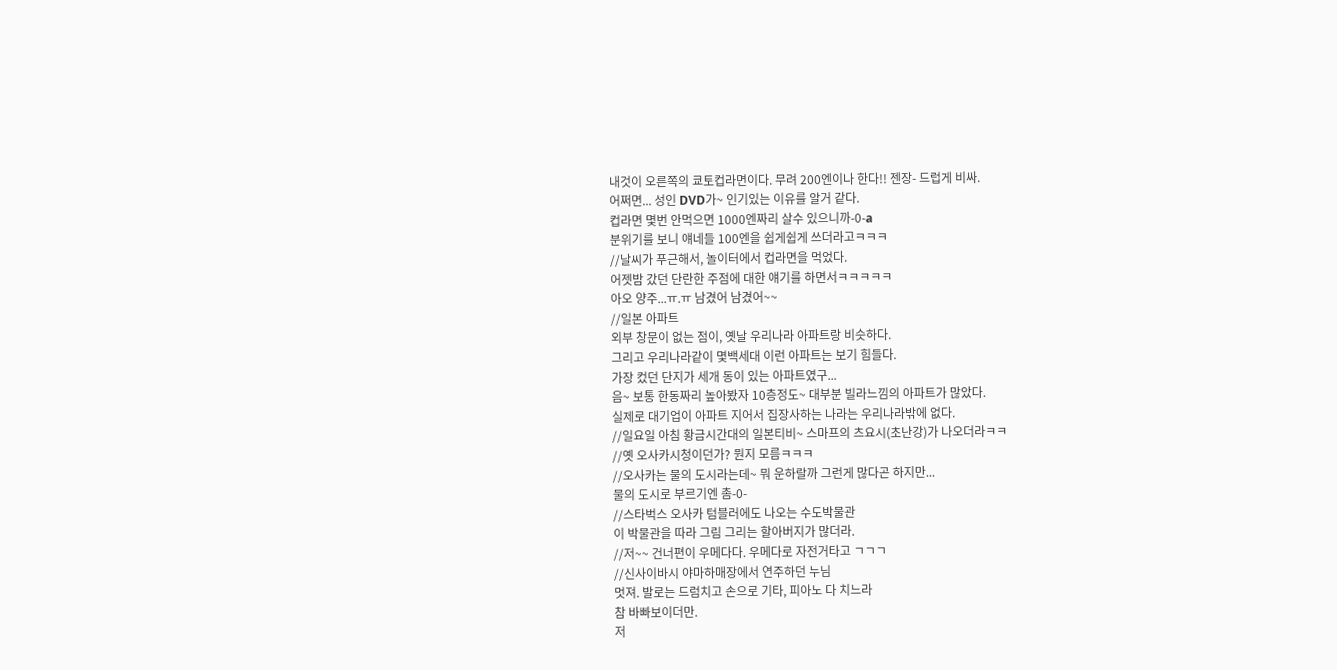내것이 오른쪽의 쿄토컵라면이다. 무려 200엔이나 한다!! 젠장- 드럽게 비싸.
어쩌면... 성인 DVD가~ 인기있는 이유를 알거 같다.
컵라면 몇번 안먹으면 1000엔짜리 살수 있으니까-0-a
분위기를 보니 얘네들 100엔을 쉽게쉽게 쓰더라고ㅋㅋㅋ
//날씨가 푸근해서, 놀이터에서 컵라면을 먹었다.
어젯밤 갔던 단란한 주점에 대한 얘기를 하면서ㅋㅋㅋㅋㅋ
아오 양주...ㅠ.ㅠ 남겼어 남겼어~~
//일본 아파트
외부 창문이 없는 점이, 옛날 우리나라 아파트랑 비슷하다.
그리고 우리나라같이 몇백세대 이런 아파트는 보기 힘들다.
가장 컸던 단지가 세개 동이 있는 아파트였구...
음~ 보통 한동짜리 높아봤자 10층정도~ 대부분 빌라느낌의 아파트가 많았다.
실제로 대기업이 아파트 지어서 집장사하는 나라는 우리나라밖에 없다.
//일요일 아침 황금시간대의 일본티비~ 스마프의 츠요시(초난강)가 나오더라ㅋㅋ
//옛 오사카시청이던가? 뭔지 모름ㅋㅋㅋ
//오사카는 물의 도시라는데~ 뭐 운하랄까 그런게 많다곤 하지만...
물의 도시로 부르기엔 촘-0-
//스타벅스 오사카 텀블러에도 나오는 수도박물관
이 박물관을 따라 그림 그리는 할아버지가 많더라.
//저~~ 건너편이 우메다다. 우메다로 자전거타고 ㄱㄱㄱ
//신사이바시 야마하매장에서 연주하던 누님
멋져. 발로는 드럼치고 손으로 기타, 피아노 다 치느라
참 바빠보이더만.
저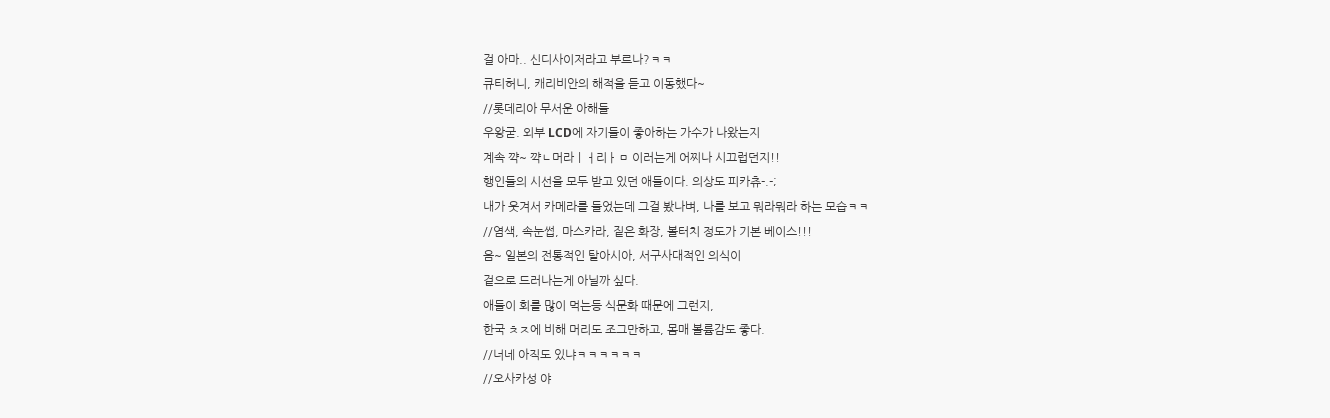걸 아마.. 신디사이저라고 부르나?ㅋㅋ
큐티허니, 캐리비안의 해적을 듣고 이동했다~
//롯데리아 무서운 아해들
우왕굳. 외부 LCD에 자기들이 좋아하는 가수가 나왔는지
계속 꺅~ 꺅ㄴ머라ㅣㅓ리ㅏㅁ 이러는게 어찌나 시끄럽던지!!
행인들의 시선을 모두 받고 있던 애들이다. 의상도 피카츄-.-;
내가 웃겨서 카메라를 들었는데 그걸 봤나벼, 나를 보고 뭐라뭐라 하는 모습ㅋㅋ
//염색, 속눈썹, 마스카라, 짙은 화장, 볼터치 정도가 기본 베이스!!!
음~ 일본의 전통적인 탈아시아, 서구사대적인 의식이
겉으로 드러나는게 아닐까 싶다.
애들이 회를 많이 먹는등 식문화 때문에 그런지,
한국 ㅊㅈ에 비해 머리도 조그만하고, 몸매 볼륨감도 좋다.
//너네 아직도 있냐ㅋㅋㅋㅋㅋㅋ
//오사카성 야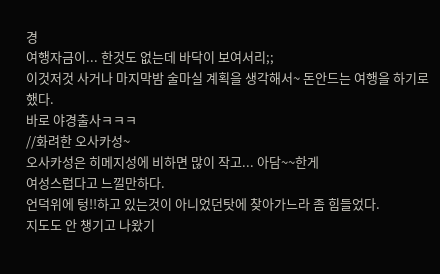경
여행자금이... 한것도 없는데 바닥이 보여서리;;
이것저것 사거나 마지막밤 술마실 계획을 생각해서~ 돈안드는 여행을 하기로 했다.
바로 야경출사ㅋㅋㅋ
//화려한 오사카성~
오사카성은 히메지성에 비하면 많이 작고... 아담~~한게
여성스럽다고 느낄만하다.
언덕위에 텅!!하고 있는것이 아니었던탓에 찾아가느라 좀 힘들었다.
지도도 안 챙기고 나왔기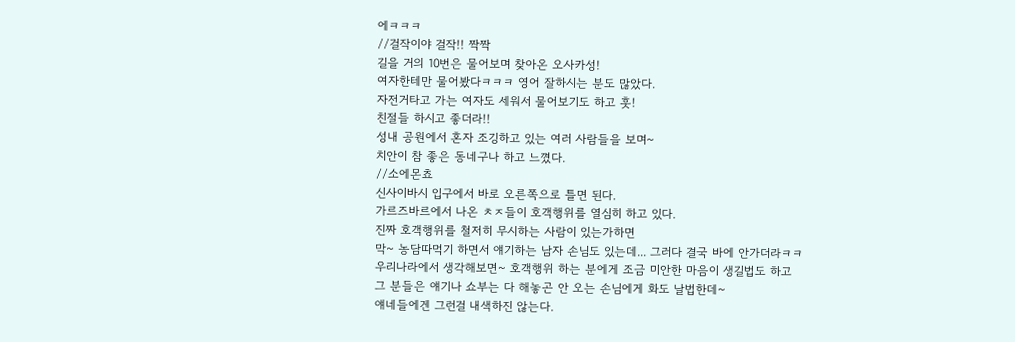에ㅋㅋㅋ
//걸작이야 걸작!! 짝짝
길을 거의 10번은 물어보며 찾아온 오사카성!
여자한테만 물어봤다ㅋㅋㅋ 영어 잘하시는 분도 많았다.
자전거타고 가는 여자도 세워서 물어보기도 하고 훗!
친절들 하시고 좋더라!!
성내 공원에서 혼자 조깅하고 있는 여러 사람들을 보며~
치안이 참 좋은 동네구나 하고 느꼈다.
//소에몬쵸
신사이바시 입구에서 바로 오른쪽으로 틀면 된다.
가르즈바르에서 나온 ㅊㅈ들이 호객행위를 열심히 하고 있다.
진짜 호객행위를 철저히 무시하는 사람이 있는가하면
막~ 농담따먹기 하면서 얘기하는 남자 손님도 있는데... 그러다 결국 바에 안가더라ㅋㅋ
우리나라에서 생각해보면~ 호객행위 하는 분에게 조금 미안한 마음이 생길법도 하고
그 분들은 얘기나 쇼부는 다 해놓곤 안 오는 손님에게 화도 날법한데~
얘네들에겐 그런걸 내색하진 않는다.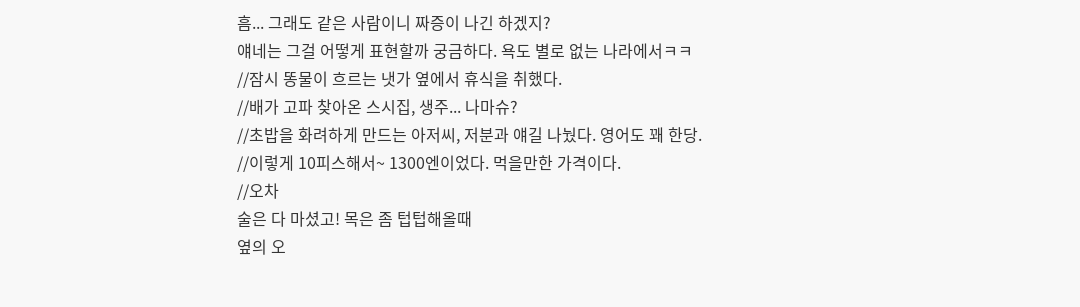흠... 그래도 같은 사람이니 짜증이 나긴 하겠지?
얘네는 그걸 어떻게 표현할까 궁금하다. 욕도 별로 없는 나라에서ㅋㅋ
//잠시 똥물이 흐르는 냇가 옆에서 휴식을 취했다.
//배가 고파 찾아온 스시집, 생주... 나마슈?
//초밥을 화려하게 만드는 아저씨, 저분과 얘길 나눴다. 영어도 꽤 한당.
//이렇게 10피스해서~ 1300엔이었다. 먹을만한 가격이다.
//오차
술은 다 마셨고! 목은 좀 텁텁해올때
옆의 오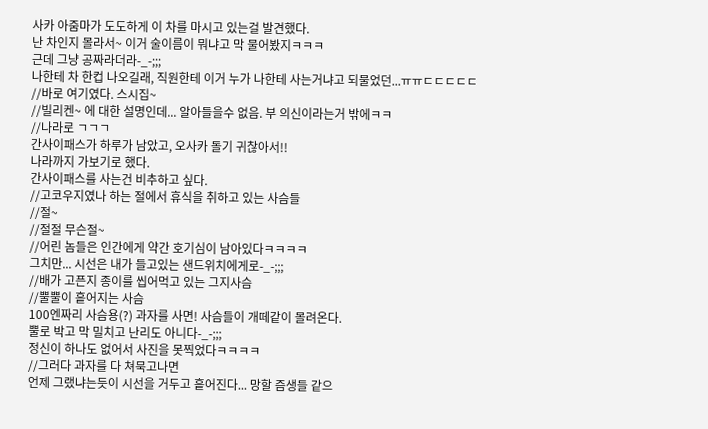사카 아줌마가 도도하게 이 차를 마시고 있는걸 발견했다.
난 차인지 몰라서~ 이거 술이름이 뭐냐고 막 물어봤지ㅋㅋㅋ
근데 그냥 공짜라더라-_-;;;
나한테 차 한컵 나오길래, 직원한테 이거 누가 나한테 사는거냐고 되물었던...ㅠㅠㄷㄷㄷㄷㄷ
//바로 여기였다. 스시집~
//빌리켄~ 에 대한 설명인데... 알아들을수 없음. 부 의신이라는거 밖에ㅋㅋ
//나라로 ㄱㄱㄱ
간사이패스가 하루가 남았고, 오사카 돌기 귀찮아서!!
나라까지 가보기로 했다.
간사이패스를 사는건 비추하고 싶다.
//고코우지였나 하는 절에서 휴식을 취하고 있는 사슴들
//절~
//절절 무슨절~
//어린 놈들은 인간에게 약간 호기심이 남아있다ㅋㅋㅋㅋ
그치만... 시선은 내가 들고있는 샌드위치에게로-_-;;;
//배가 고픈지 종이를 씹어먹고 있는 그지사슴
//뿔뿔이 흩어지는 사슴
100엔짜리 사슴용(?) 과자를 사면! 사슴들이 개떼같이 몰려온다.
뿔로 박고 막 밀치고 난리도 아니다-_-;;;
정신이 하나도 없어서 사진을 못찍었다ㅋㅋㅋㅋ
//그러다 과자를 다 쳐묵고나면
언제 그랬냐는듯이 시선을 거두고 흩어진다... 망할 즘생들 같으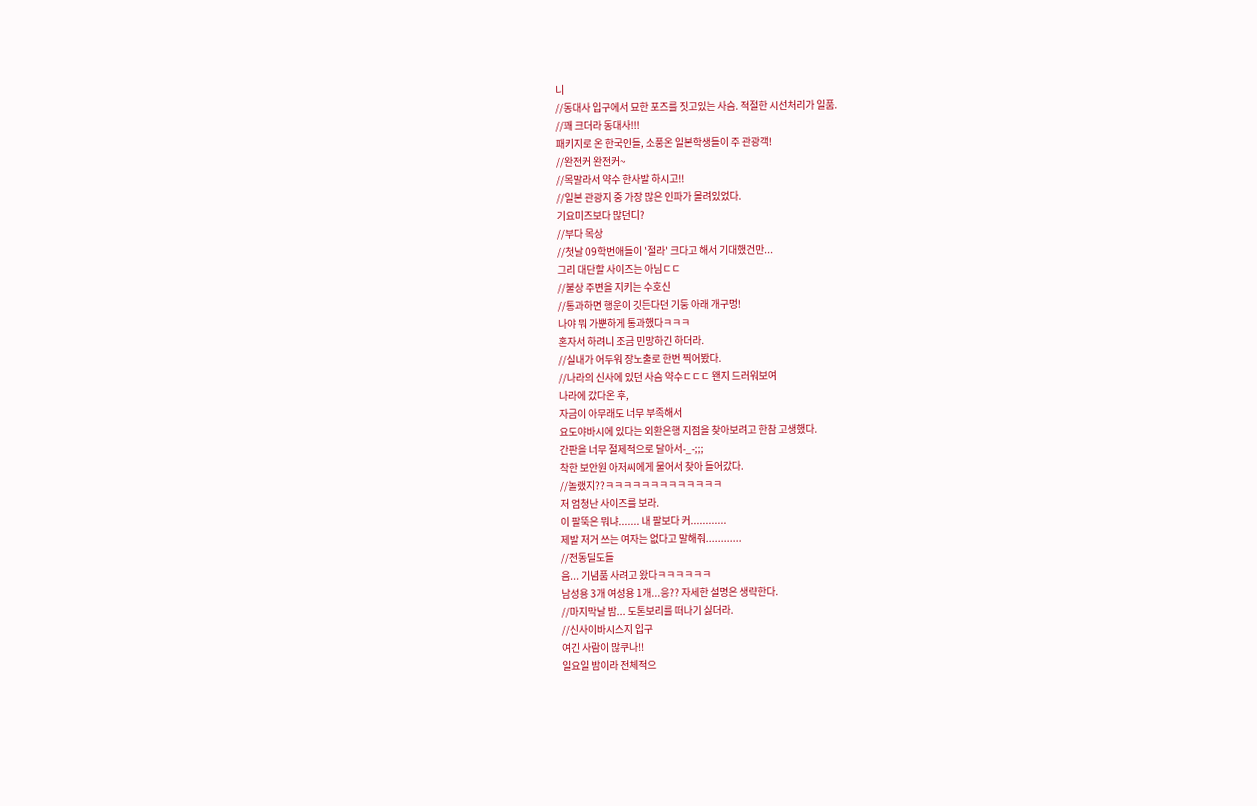니
//동대사 입구에서 묘한 포즈를 짓고있는 사슴. 적절한 시선처리가 일품.
//꽤 크더라 동대사!!!
패키지로 온 한국인들, 소풍온 일본학생들이 주 관광객!
//완전커 완전커~
//목말라서 약수 한사발 하시고!!
//일본 관광지 중 가장 많은 인파가 몰려있었다.
기요미즈보다 많던디?
//부다 목상
//첫날 09학번애들이 '절라' 크다고 해서 기대했건만...
그리 대단할 사이즈는 아님ㄷㄷ
//불상 주변을 지키는 수호신
//통과하면 행운이 깃든다던 기둥 아래 개구멍!
나야 뭐 가뿐하게 통과했다ㅋㅋㅋ
혼자서 하려니 조금 민망하긴 하더라.
//실내가 어두워 장노출로 한번 찍어봤다.
//나라의 신사에 있던 사슴 약수ㄷㄷㄷ 왠지 드러워보여
나라에 갔다온 후,
자금이 아무래도 너무 부족해서
요도야바시에 있다는 외환은행 지점을 찾아보려고 한참 고생했다.
간판을 너무 절제적으로 달아서-_-;;;
착한 보안원 아저씨에게 물어서 찾아 들어갔다.
//놀랬지??ㅋㅋㅋㅋㅋㅋㅋㅋㅋㅋㅋㅋㅋ
저 엄청난 사이즈를 보라.
이 팔뚝은 뭐냐....... 내 팔보다 커............
제발 저거 쓰는 여자는 없다고 말해줘............
//전동딜도들
음... 기념품 사려고 왔다ㅋㅋㅋㅋㅋㅋ
남성용 3개 여성용 1개...응?? 자세한 설명은 생략한다.
//마지막날 밤... 도톤보리를 떠나기 싫더라.
//신사이바시스지 입구
여긴 사람이 많쿠나!!
일요일 밤이라 전체적으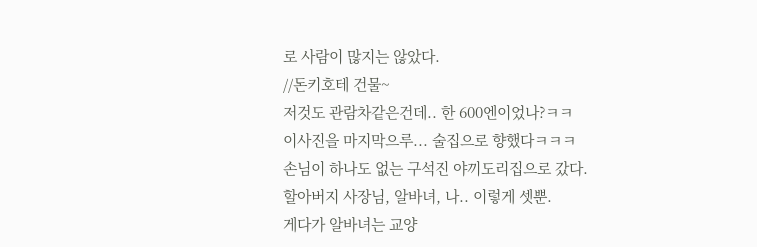로 사람이 많지는 않았다.
//돈키호테 건물~
저것도 관람차같은건데.. 한 600엔이었나?ㅋㅋ
이사진을 마지막으루... 술집으로 향했다ㅋㅋㅋ
손님이 하나도 없는 구석진 야끼도리집으로 갔다.
할아버지 사장님, 알바녀, 나.. 이렇게 셋뿐.
게다가 알바녀는 교양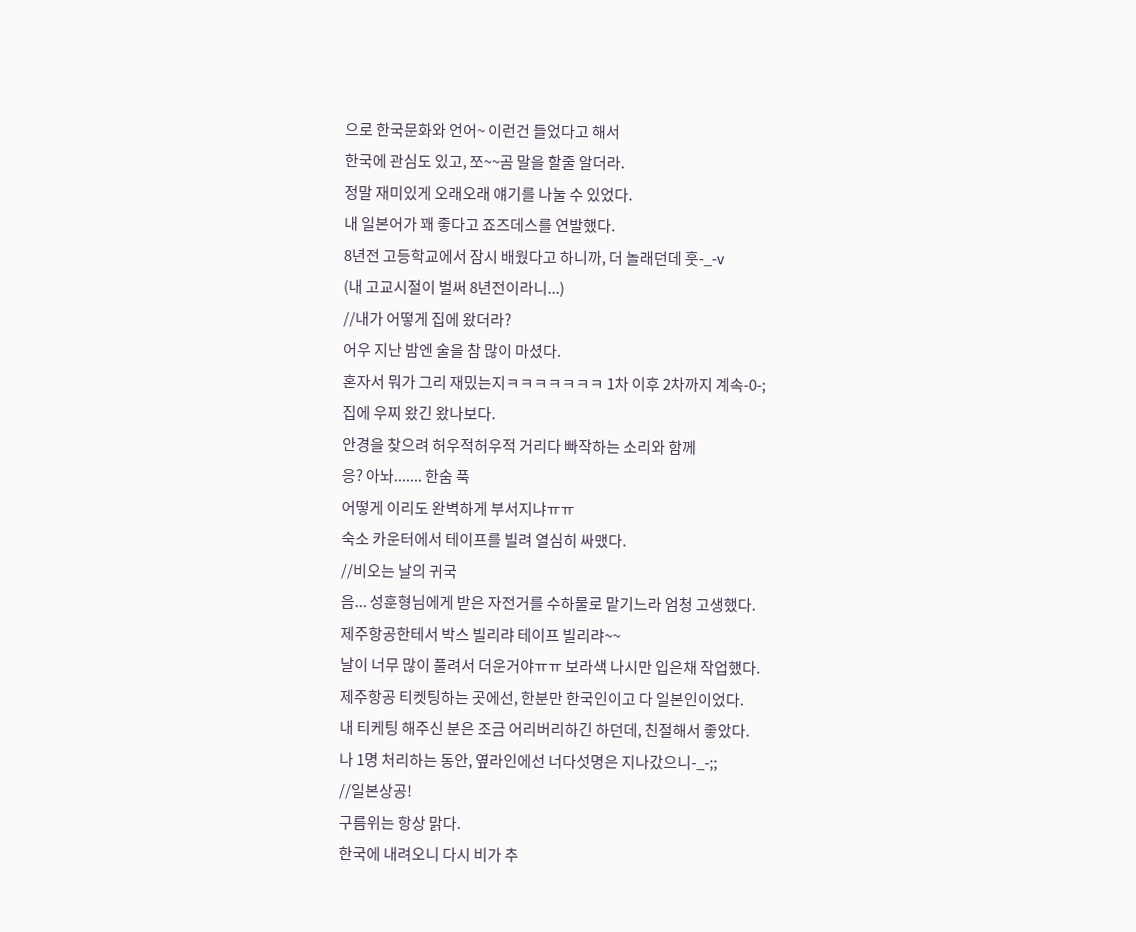으로 한국문화와 언어~ 이런건 들었다고 해서
한국에 관심도 있고, 쪼~~곰 말을 할줄 알더라.
정말 재미있게 오래오래 얘기를 나눌 수 있었다.
내 일본어가 꽤 좋다고 죠즈데스를 연발했다.
8년전 고등학교에서 잠시 배웠다고 하니까, 더 놀래던데 훗-_-v
(내 고교시절이 벌써 8년전이라니...)
//내가 어떻게 집에 왔더라?
어우 지난 밤엔 술을 참 많이 마셨다.
혼자서 뭐가 그리 재밌는지ㅋㅋㅋㅋㅋㅋㅋ 1차 이후 2차까지 계속-0-;
집에 우찌 왔긴 왔나보다.
안경을 찾으려 허우적허우적 거리다 빠작하는 소리와 함께
응? 아놔....... 한숨 푹
어떻게 이리도 완벽하게 부서지냐ㅠㅠ
숙소 카운터에서 테이프를 빌려 열심히 싸맸다.
//비오는 날의 귀국
음... 성훈형님에게 받은 자전거를 수하물로 맡기느라 엄청 고생했다.
제주항공한테서 박스 빌리랴 테이프 빌리랴~~
날이 너무 많이 풀려서 더운거야ㅠㅠ 보라색 나시만 입은채 작업했다.
제주항공 티켓팅하는 곳에선, 한분만 한국인이고 다 일본인이었다.
내 티케팅 해주신 분은 조금 어리버리하긴 하던데, 친절해서 좋았다.
나 1명 처리하는 동안, 옆라인에선 너다섯명은 지나갔으니-_-;;
//일본상공!
구름위는 항상 맑다.
한국에 내려오니 다시 비가 추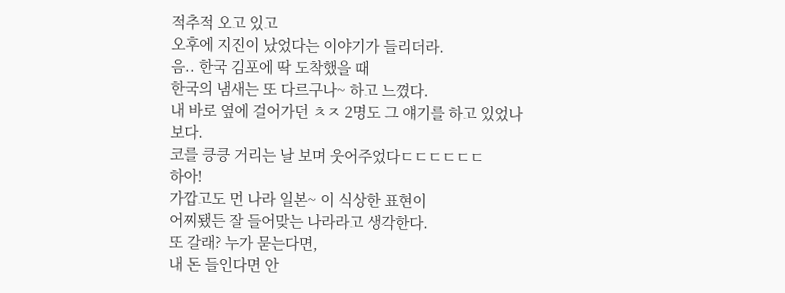적추적 오고 있고
오후에 지진이 났었다는 이야기가 들리더라.
음.. 한국 김포에 딱 도착했을 때
한국의 냄새는 또 다르구나~ 하고 느꼈다.
내 바로 옆에 걸어가던 ㅊㅈ 2명도 그 얘기를 하고 있었나보다.
코를 킁킁 거리는 날 보며 웃어주었다ㄷㄷㄷㄷㄷㄷ
하아!
가깝고도 먼 나라 일본~ 이 식상한 표현이
어찌됐든 잘 들어맞는 나라라고 생각한다.
또 갈래? 누가 묻는다면,
내 돈 들인다면 안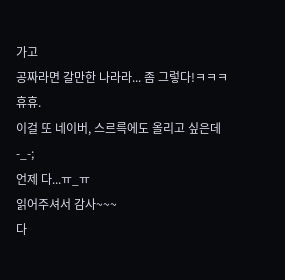가고
공짜라면 갈만한 나라라... 좀 그렇다!ㅋㅋㅋ
휴휴.
이걸 또 네이버, 스르륵에도 올리고 싶은데-_-;
언제 다...ㅠ_ㅠ
읽어주셔서 감사~~~
다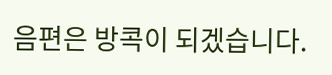음편은 방콕이 되겠습니다.